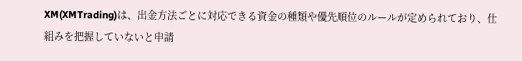XM(XMTrading)は、出金方法ごとに対応できる資金の種類や優先順位のルールが定められており、仕組みを把握していないと申請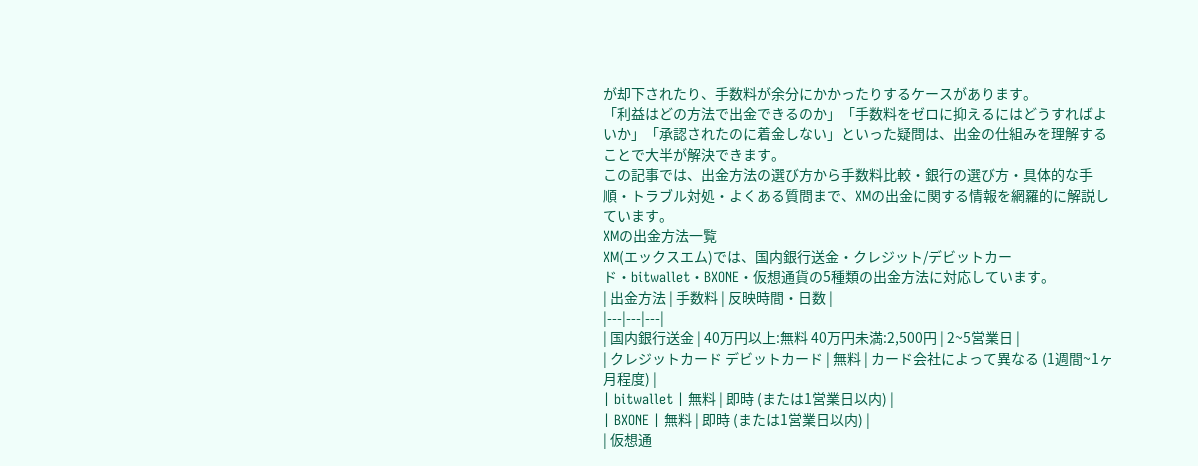が却下されたり、手数料が余分にかかったりするケースがあります。
「利益はどの方法で出金できるのか」「手数料をゼロに抑えるにはどうすればよいか」「承認されたのに着金しない」といった疑問は、出金の仕組みを理解することで大半が解決できます。
この記事では、出金方法の選び方から手数料比較・銀行の選び方・具体的な手順・トラブル対処・よくある質問まで、XMの出金に関する情報を網羅的に解説しています。
XMの出金方法一覧
XM(エックスエム)では、国内銀行送金・クレジット/デビットカード・bitwallet・BXONE・仮想通貨の5種類の出金方法に対応しています。
| 出金方法 | 手数料 | 反映時間・日数 |
|---|---|---|
| 国内銀行送金 | 40万円以上:無料 40万円未満:2,500円 | 2~5営業日 |
| クレジットカード デビットカード | 無料 | カード会社によって異なる (1週間~1ヶ月程度) |
| bitwallet | 無料 | 即時 (または1営業日以内) |
| BXONE | 無料 | 即時 (または1営業日以内) |
| 仮想通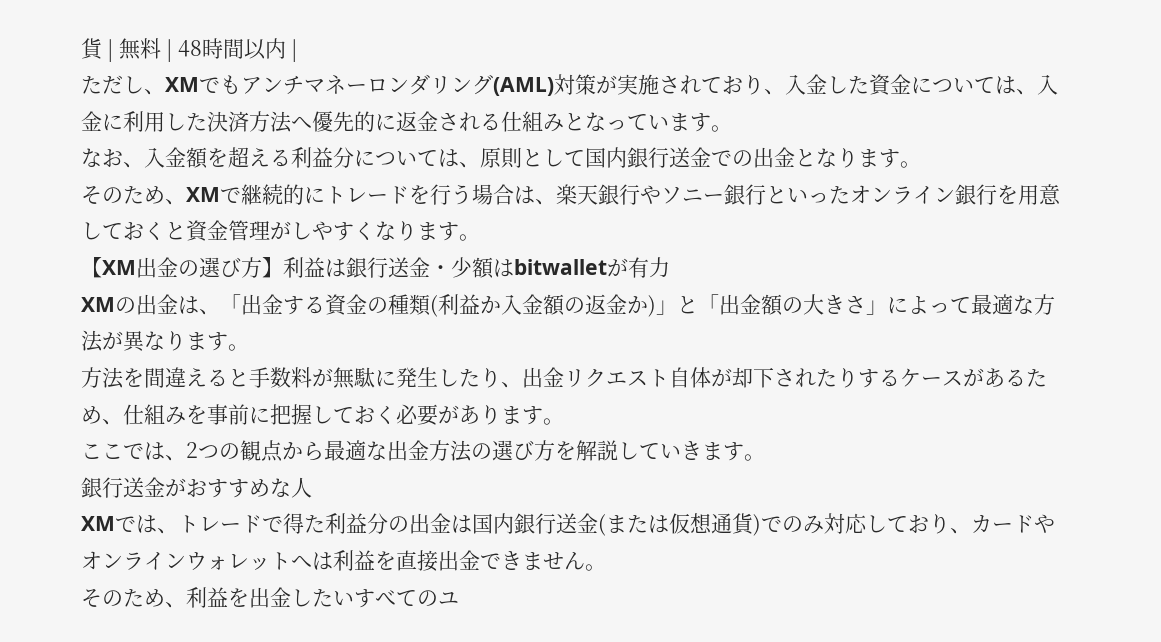貨 | 無料 | 48時間以内 |
ただし、XMでもアンチマネーロンダリング(AML)対策が実施されており、入金した資金については、入金に利用した決済方法へ優先的に返金される仕組みとなっています。
なお、入金額を超える利益分については、原則として国内銀行送金での出金となります。
そのため、XMで継続的にトレードを行う場合は、楽天銀行やソニー銀行といったオンライン銀行を用意しておくと資金管理がしやすくなります。
【XM出金の選び方】利益は銀行送金・少額はbitwalletが有力
XMの出金は、「出金する資金の種類(利益か入金額の返金か)」と「出金額の大きさ」によって最適な方法が異なります。
方法を間違えると手数料が無駄に発生したり、出金リクエスト自体が却下されたりするケースがあるため、仕組みを事前に把握しておく必要があります。
ここでは、2つの観点から最適な出金方法の選び方を解説していきます。
銀行送金がおすすめな人
XMでは、トレードで得た利益分の出金は国内銀行送金(または仮想通貨)でのみ対応しており、カードやオンラインウォレットへは利益を直接出金できません。
そのため、利益を出金したいすべてのユ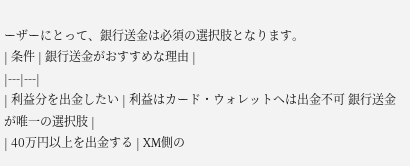ーザーにとって、銀行送金は必須の選択肢となります。
| 条件 | 銀行送金がおすすめな理由 |
|---|---|
| 利益分を出金したい | 利益はカード・ウォレットへは出金不可 銀行送金が唯一の選択肢 |
| 40万円以上を出金する | XM側の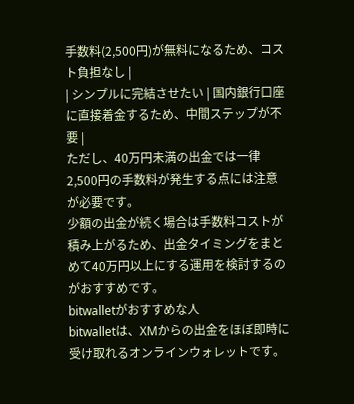手数料(2,500円)が無料になるため、コスト負担なし |
| シンプルに完結させたい | 国内銀行口座に直接着金するため、中間ステップが不要 |
ただし、40万円未満の出金では一律2,500円の手数料が発生する点には注意が必要です。
少額の出金が続く場合は手数料コストが積み上がるため、出金タイミングをまとめて40万円以上にする運用を検討するのがおすすめです。
bitwalletがおすすめな人
bitwalletは、XMからの出金をほぼ即時に受け取れるオンラインウォレットです。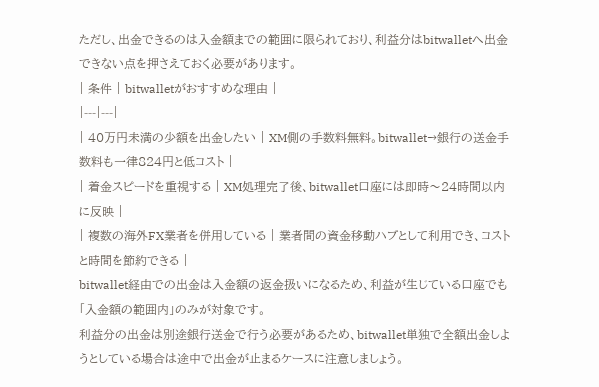ただし、出金できるのは入金額までの範囲に限られており、利益分はbitwalletへ出金できない点を押さえておく必要があります。
| 条件 | bitwalletがおすすめな理由 |
|---|---|
| 40万円未満の少額を出金したい | XM側の手数料無料。bitwallet→銀行の送金手数料も一律824円と低コスト |
| 着金スピードを重視する | XM処理完了後、bitwallet口座には即時〜24時間以内に反映 |
| 複数の海外FX業者を併用している | 業者間の資金移動ハブとして利用でき、コストと時間を節約できる |
bitwallet経由での出金は入金額の返金扱いになるため、利益が生じている口座でも「入金額の範囲内」のみが対象です。
利益分の出金は別途銀行送金で行う必要があるため、bitwallet単独で全額出金しようとしている場合は途中で出金が止まるケースに注意しましょう。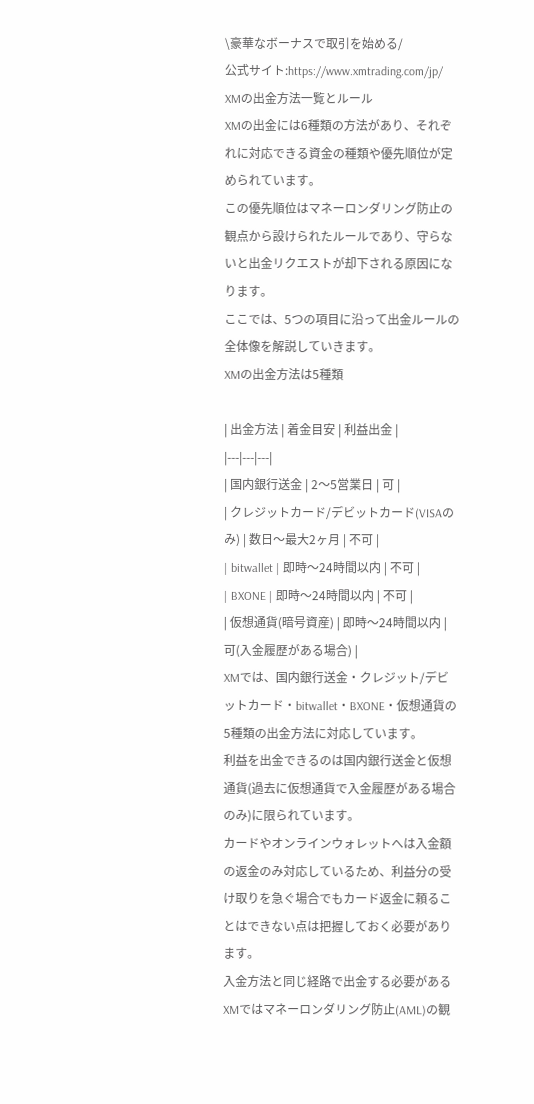\豪華なボーナスで取引を始める/
公式サイト:https://www.xmtrading.com/jp/
XMの出金方法一覧とルール
XMの出金には6種類の方法があり、それぞれに対応できる資金の種類や優先順位が定められています。
この優先順位はマネーロンダリング防止の観点から設けられたルールであり、守らないと出金リクエストが却下される原因になります。
ここでは、5つの項目に沿って出金ルールの全体像を解説していきます。
XMの出金方法は5種類

| 出金方法 | 着金目安 | 利益出金 |
|---|---|---|
| 国内銀行送金 | 2〜5営業日 | 可 |
| クレジットカード/デビットカード(VISAのみ) | 数日〜最大2ヶ月 | 不可 |
| bitwallet | 即時〜24時間以内 | 不可 |
| BXONE | 即時〜24時間以内 | 不可 |
| 仮想通貨(暗号資産) | 即時〜24時間以内 | 可(入金履歴がある場合) |
XMでは、国内銀行送金・クレジット/デビットカード・bitwallet・BXONE・仮想通貨の5種類の出金方法に対応しています。
利益を出金できるのは国内銀行送金と仮想通貨(過去に仮想通貨で入金履歴がある場合のみ)に限られています。
カードやオンラインウォレットへは入金額の返金のみ対応しているため、利益分の受け取りを急ぐ場合でもカード返金に頼ることはできない点は把握しておく必要があります。
入金方法と同じ経路で出金する必要がある
XMではマネーロンダリング防止(AML)の観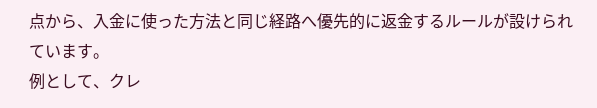点から、入金に使った方法と同じ経路へ優先的に返金するルールが設けられています。
例として、クレ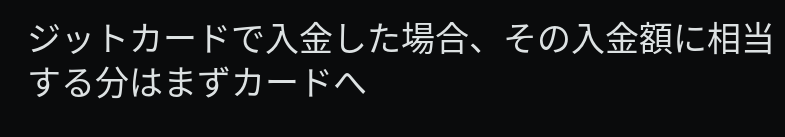ジットカードで入金した場合、その入金額に相当する分はまずカードへ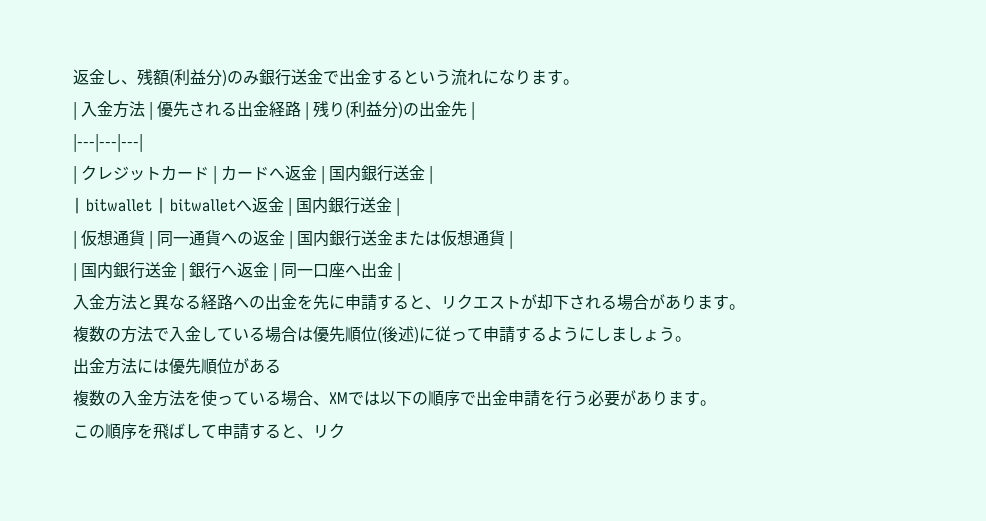返金し、残額(利益分)のみ銀行送金で出金するという流れになります。
| 入金方法 | 優先される出金経路 | 残り(利益分)の出金先 |
|---|---|---|
| クレジットカード | カードへ返金 | 国内銀行送金 |
| bitwallet | bitwalletへ返金 | 国内銀行送金 |
| 仮想通貨 | 同一通貨への返金 | 国内銀行送金または仮想通貨 |
| 国内銀行送金 | 銀行へ返金 | 同一口座へ出金 |
入金方法と異なる経路への出金を先に申請すると、リクエストが却下される場合があります。
複数の方法で入金している場合は優先順位(後述)に従って申請するようにしましょう。
出金方法には優先順位がある
複数の入金方法を使っている場合、XMでは以下の順序で出金申請を行う必要があります。
この順序を飛ばして申請すると、リク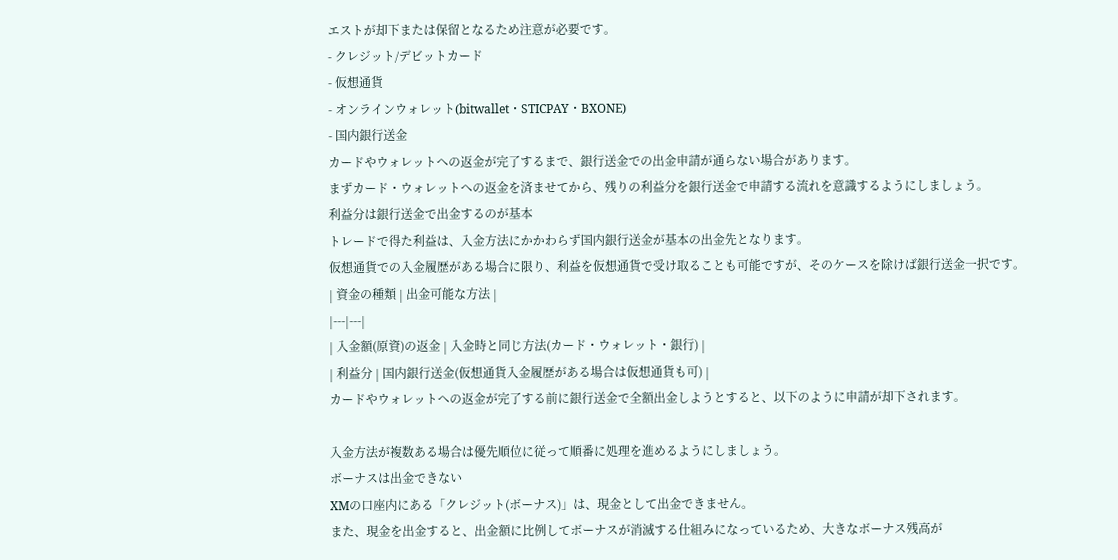エストが却下または保留となるため注意が必要です。
- クレジット/デビットカード
- 仮想通貨
- オンラインウォレット(bitwallet・STICPAY・BXONE)
- 国内銀行送金
カードやウォレットへの返金が完了するまで、銀行送金での出金申請が通らない場合があります。
まずカード・ウォレットへの返金を済ませてから、残りの利益分を銀行送金で申請する流れを意識するようにしましょう。
利益分は銀行送金で出金するのが基本
トレードで得た利益は、入金方法にかかわらず国内銀行送金が基本の出金先となります。
仮想通貨での入金履歴がある場合に限り、利益を仮想通貨で受け取ることも可能ですが、そのケースを除けば銀行送金一択です。
| 資金の種類 | 出金可能な方法 |
|---|---|
| 入金額(原資)の返金 | 入金時と同じ方法(カード・ウォレット・銀行) |
| 利益分 | 国内銀行送金(仮想通貨入金履歴がある場合は仮想通貨も可) |
カードやウォレットへの返金が完了する前に銀行送金で全額出金しようとすると、以下のように申請が却下されます。

入金方法が複数ある場合は優先順位に従って順番に処理を進めるようにしましょう。
ボーナスは出金できない
XMの口座内にある「クレジット(ボーナス)」は、現金として出金できません。
また、現金を出金すると、出金額に比例してボーナスが消滅する仕組みになっているため、大きなボーナス残高が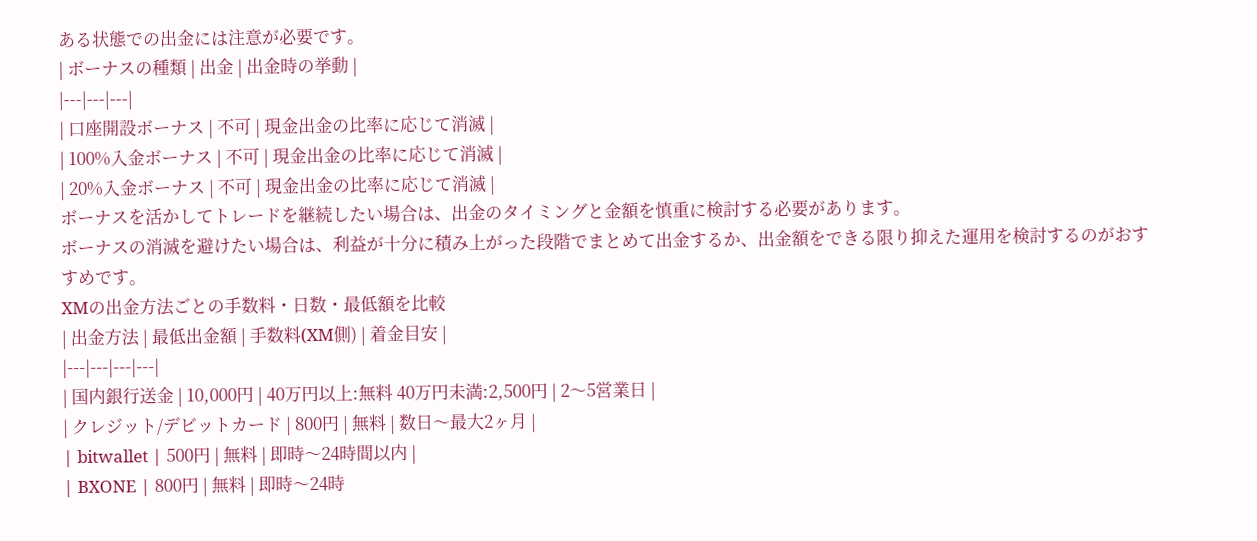ある状態での出金には注意が必要です。
| ボーナスの種類 | 出金 | 出金時の挙動 |
|---|---|---|
| 口座開設ボーナス | 不可 | 現金出金の比率に応じて消滅 |
| 100%入金ボーナス | 不可 | 現金出金の比率に応じて消滅 |
| 20%入金ボーナス | 不可 | 現金出金の比率に応じて消滅 |
ボーナスを活かしてトレードを継続したい場合は、出金のタイミングと金額を慎重に検討する必要があります。
ボーナスの消滅を避けたい場合は、利益が十分に積み上がった段階でまとめて出金するか、出金額をできる限り抑えた運用を検討するのがおすすめです。
XMの出金方法ごとの手数料・日数・最低額を比較
| 出金方法 | 最低出金額 | 手数料(XM側) | 着金目安 |
|---|---|---|---|
| 国内銀行送金 | 10,000円 | 40万円以上:無料 40万円未満:2,500円 | 2〜5営業日 |
| クレジット/デビットカード | 800円 | 無料 | 数日〜最大2ヶ月 |
| bitwallet | 500円 | 無料 | 即時〜24時間以内 |
| BXONE | 800円 | 無料 | 即時〜24時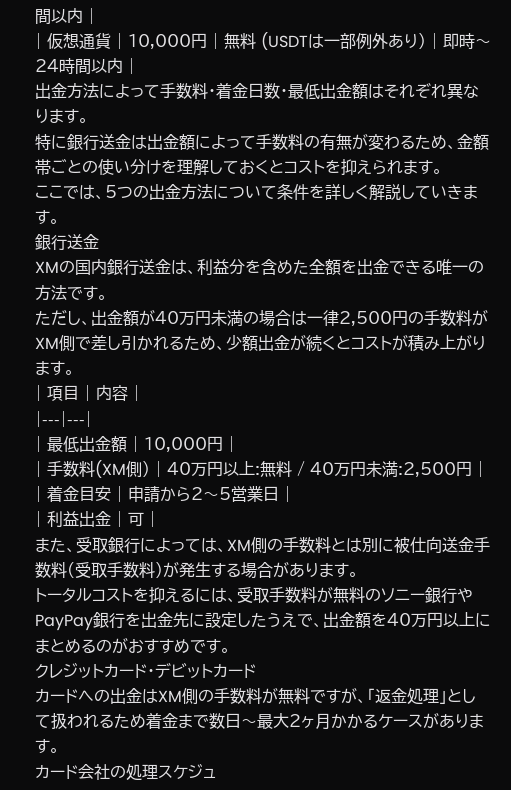間以内 |
| 仮想通貨 | 10,000円 | 無料 (USDTは一部例外あり) | 即時〜24時間以内 |
出金方法によって手数料・着金日数・最低出金額はそれぞれ異なります。
特に銀行送金は出金額によって手数料の有無が変わるため、金額帯ごとの使い分けを理解しておくとコストを抑えられます。
ここでは、5つの出金方法について条件を詳しく解説していきます。
銀行送金
XMの国内銀行送金は、利益分を含めた全額を出金できる唯一の方法です。
ただし、出金額が40万円未満の場合は一律2,500円の手数料がXM側で差し引かれるため、少額出金が続くとコストが積み上がります。
| 項目 | 内容 |
|---|---|
| 最低出金額 | 10,000円 |
| 手数料(XM側) | 40万円以上:無料 / 40万円未満:2,500円 |
| 着金目安 | 申請から2〜5営業日 |
| 利益出金 | 可 |
また、受取銀行によっては、XM側の手数料とは別に被仕向送金手数料(受取手数料)が発生する場合があります。
トータルコストを抑えるには、受取手数料が無料のソニー銀行やPayPay銀行を出金先に設定したうえで、出金額を40万円以上にまとめるのがおすすめです。
クレジットカード・デビットカード
カードへの出金はXM側の手数料が無料ですが、「返金処理」として扱われるため着金まで数日〜最大2ヶ月かかるケースがあります。
カード会社の処理スケジュ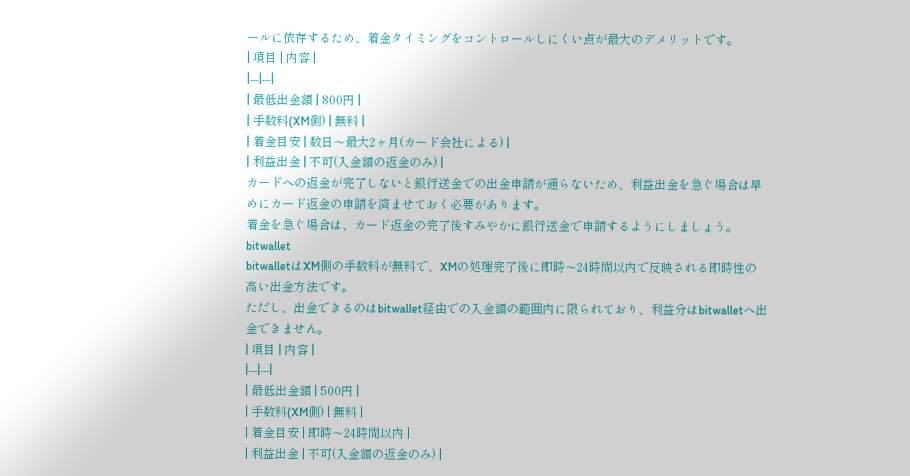ールに依存するため、着金タイミングをコントロールしにくい点が最大のデメリットです。
| 項目 | 内容 |
|---|---|
| 最低出金額 | 800円 |
| 手数料(XM側) | 無料 |
| 着金目安 | 数日〜最大2ヶ月(カード会社による) |
| 利益出金 | 不可(入金額の返金のみ) |
カードへの返金が完了しないと銀行送金での出金申請が通らないため、利益出金を急ぐ場合は早めにカード返金の申請を済ませておく必要があります。
着金を急ぐ場合は、カード返金の完了後すみやかに銀行送金で申請するようにしましょう。
bitwallet
bitwalletはXM側の手数料が無料で、XMの処理完了後に即時〜24時間以内で反映される即時性の高い出金方法です。
ただし、出金できるのはbitwallet経由での入金額の範囲内に限られており、利益分はbitwalletへ出金できません。
| 項目 | 内容 |
|---|---|
| 最低出金額 | 500円 |
| 手数料(XM側) | 無料 |
| 着金目安 | 即時〜24時間以内 |
| 利益出金 | 不可(入金額の返金のみ) |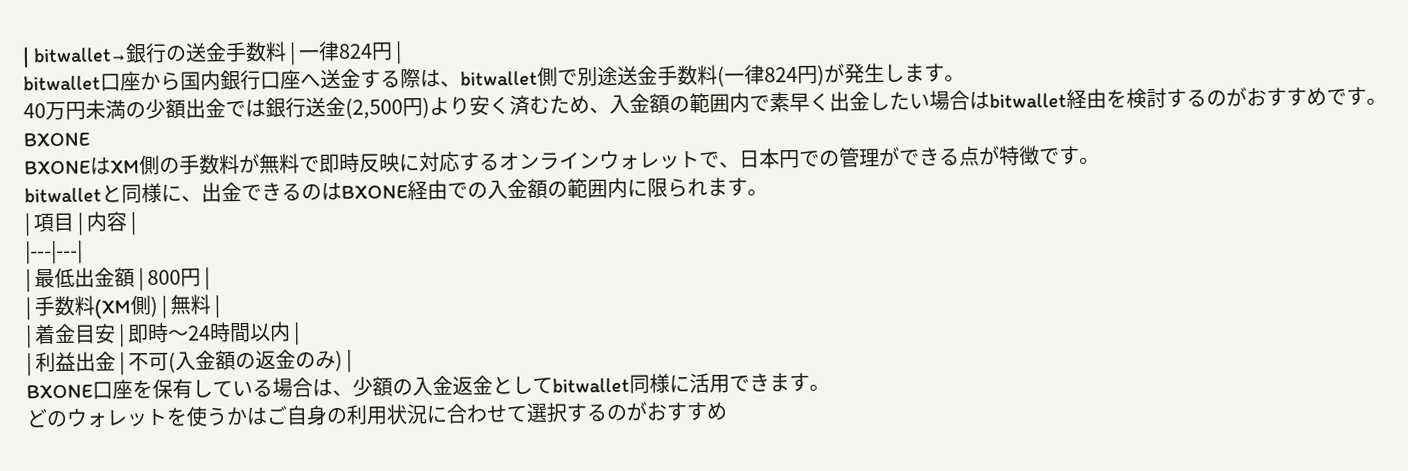| bitwallet→銀行の送金手数料 | 一律824円 |
bitwallet口座から国内銀行口座へ送金する際は、bitwallet側で別途送金手数料(一律824円)が発生します。
40万円未満の少額出金では銀行送金(2,500円)より安く済むため、入金額の範囲内で素早く出金したい場合はbitwallet経由を検討するのがおすすめです。
BXONE
BXONEはXM側の手数料が無料で即時反映に対応するオンラインウォレットで、日本円での管理ができる点が特徴です。
bitwalletと同様に、出金できるのはBXONE経由での入金額の範囲内に限られます。
| 項目 | 内容 |
|---|---|
| 最低出金額 | 800円 |
| 手数料(XM側) | 無料 |
| 着金目安 | 即時〜24時間以内 |
| 利益出金 | 不可(入金額の返金のみ) |
BXONE口座を保有している場合は、少額の入金返金としてbitwallet同様に活用できます。
どのウォレットを使うかはご自身の利用状況に合わせて選択するのがおすすめ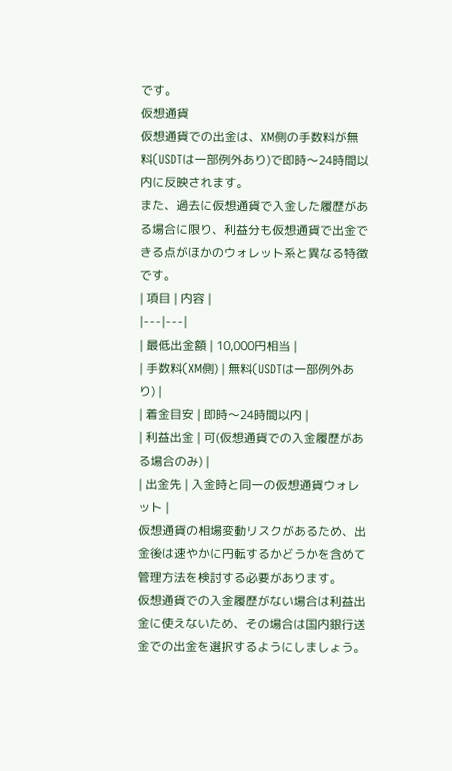です。
仮想通貨
仮想通貨での出金は、XM側の手数料が無料(USDTは一部例外あり)で即時〜24時間以内に反映されます。
また、過去に仮想通貨で入金した履歴がある場合に限り、利益分も仮想通貨で出金できる点がほかのウォレット系と異なる特徴です。
| 項目 | 内容 |
|---|---|
| 最低出金額 | 10,000円相当 |
| 手数料(XM側) | 無料(USDTは一部例外あり) |
| 着金目安 | 即時〜24時間以内 |
| 利益出金 | 可(仮想通貨での入金履歴がある場合のみ) |
| 出金先 | 入金時と同一の仮想通貨ウォレット |
仮想通貨の相場変動リスクがあるため、出金後は速やかに円転するかどうかを含めて管理方法を検討する必要があります。
仮想通貨での入金履歴がない場合は利益出金に使えないため、その場合は国内銀行送金での出金を選択するようにしましょう。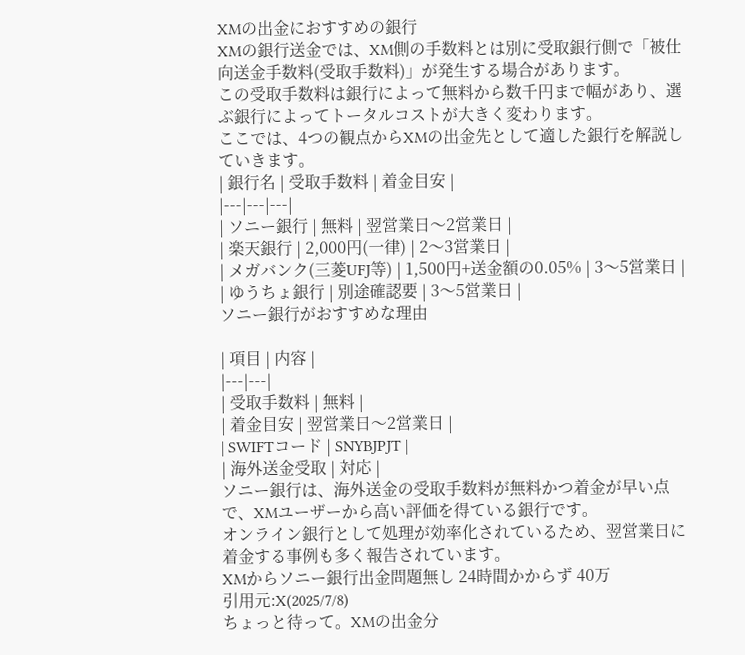XMの出金におすすめの銀行
XMの銀行送金では、XM側の手数料とは別に受取銀行側で「被仕向送金手数料(受取手数料)」が発生する場合があります。
この受取手数料は銀行によって無料から数千円まで幅があり、選ぶ銀行によってトータルコストが大きく変わります。
ここでは、4つの観点からXMの出金先として適した銀行を解説していきます。
| 銀行名 | 受取手数料 | 着金目安 |
|---|---|---|
| ソニー銀行 | 無料 | 翌営業日〜2営業日 |
| 楽天銀行 | 2,000円(一律) | 2〜3営業日 |
| メガバンク(三菱UFJ等) | 1,500円+送金額の0.05% | 3〜5営業日 |
| ゆうちょ銀行 | 別途確認要 | 3〜5営業日 |
ソニー銀行がおすすめな理由

| 項目 | 内容 |
|---|---|
| 受取手数料 | 無料 |
| 着金目安 | 翌営業日〜2営業日 |
| SWIFTコード | SNYBJPJT |
| 海外送金受取 | 対応 |
ソニー銀行は、海外送金の受取手数料が無料かつ着金が早い点で、XMユーザーから高い評価を得ている銀行です。
オンライン銀行として処理が効率化されているため、翌営業日に着金する事例も多く報告されています。
XMからソニー銀行出金問題無し 24時間かからず 40万
引用元:X(2025/7/8)
ちょっと待って。XMの出金分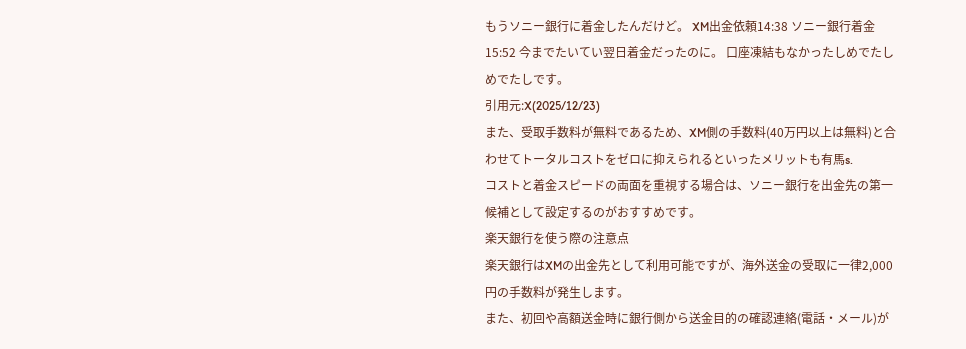もうソニー銀行に着金したんだけど。 XM出金依頼14:38 ソニー銀行着金15:52 今までたいてい翌日着金だったのに。 口座凍結もなかったしめでたしめでたしです。
引用元:X(2025/12/23)
また、受取手数料が無料であるため、XM側の手数料(40万円以上は無料)と合わせてトータルコストをゼロに抑えられるといったメリットも有馬s.
コストと着金スピードの両面を重視する場合は、ソニー銀行を出金先の第一候補として設定するのがおすすめです。
楽天銀行を使う際の注意点
楽天銀行はXMの出金先として利用可能ですが、海外送金の受取に一律2,000円の手数料が発生します。
また、初回や高額送金時に銀行側から送金目的の確認連絡(電話・メール)が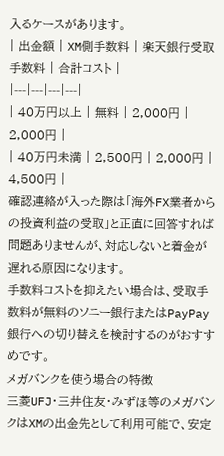入るケースがあります。
| 出金額 | XM側手数料 | 楽天銀行受取手数料 | 合計コスト |
|---|---|---|---|
| 40万円以上 | 無料 | 2,000円 | 2,000円 |
| 40万円未満 | 2,500円 | 2,000円 | 4,500円 |
確認連絡が入った際は「海外FX業者からの投資利益の受取」と正直に回答すれば問題ありませんが、対応しないと着金が遅れる原因になります。
手数料コストを抑えたい場合は、受取手数料が無料のソニー銀行またはPayPay銀行への切り替えを検討するのがおすすめです。
メガバンクを使う場合の特徴
三菱UFJ・三井住友・みずほ等のメガバンクはXMの出金先として利用可能で、安定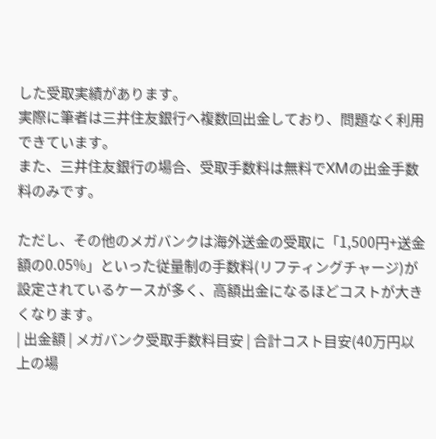した受取実績があります。
実際に筆者は三井住友銀行へ複数回出金しており、問題なく利用できています。
また、三井住友銀行の場合、受取手数料は無料でXMの出金手数料のみです。

ただし、その他のメガバンクは海外送金の受取に「1,500円+送金額の0.05%」といった従量制の手数料(リフティングチャージ)が設定されているケースが多く、高額出金になるほどコストが大きくなります。
| 出金額 | メガバンク受取手数料目安 | 合計コスト目安(40万円以上の場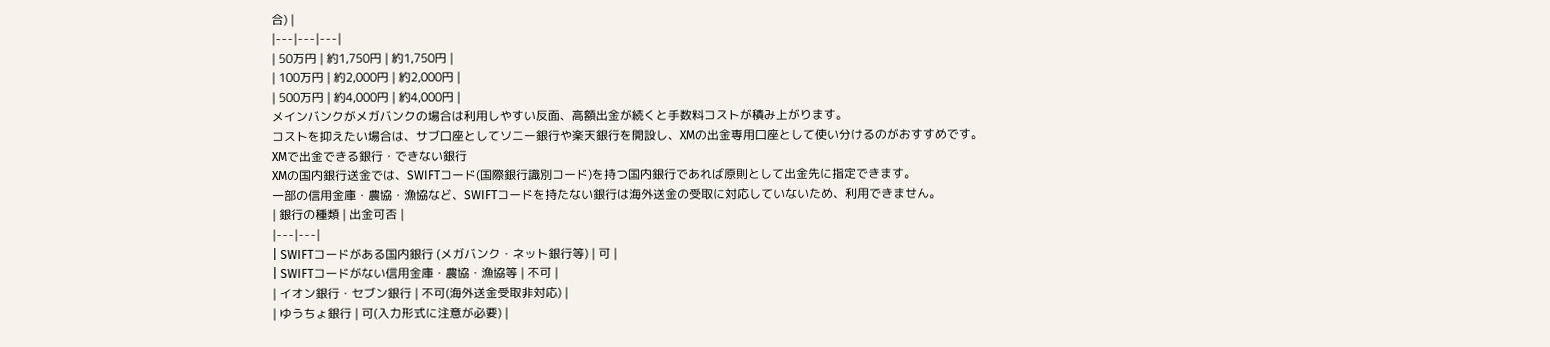合) |
|---|---|---|
| 50万円 | 約1,750円 | 約1,750円 |
| 100万円 | 約2,000円 | 約2,000円 |
| 500万円 | 約4,000円 | 約4,000円 |
メインバンクがメガバンクの場合は利用しやすい反面、高額出金が続くと手数料コストが積み上がります。
コストを抑えたい場合は、サブ口座としてソニー銀行や楽天銀行を開設し、XMの出金専用口座として使い分けるのがおすすめです。
XMで出金できる銀行・できない銀行
XMの国内銀行送金では、SWIFTコード(国際銀行識別コード)を持つ国内銀行であれば原則として出金先に指定できます。
一部の信用金庫・農協・漁協など、SWIFTコードを持たない銀行は海外送金の受取に対応していないため、利用できません。
| 銀行の種類 | 出金可否 |
|---|---|
| SWIFTコードがある国内銀行 (メガバンク・ネット銀行等) | 可 |
| SWIFTコードがない信用金庫・農協・漁協等 | 不可 |
| イオン銀行・セブン銀行 | 不可(海外送金受取非対応) |
| ゆうちょ銀行 | 可(入力形式に注意が必要) |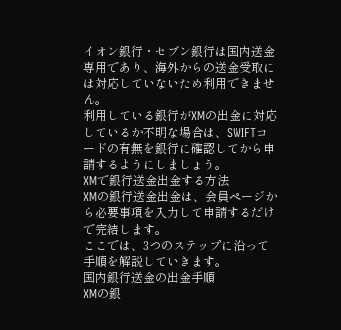イオン銀行・セブン銀行は国内送金専用であり、海外からの送金受取には対応していないため利用できません。
利用している銀行がXMの出金に対応しているか不明な場合は、SWIFTコードの有無を銀行に確認してから申請するようにしましょう。
XMで銀行送金出金する方法
XMの銀行送金出金は、会員ページから必要事項を入力して申請するだけで完結します。
ここでは、3つのステップに沿って手順を解説していきます。
国内銀行送金の出金手順
XMの銀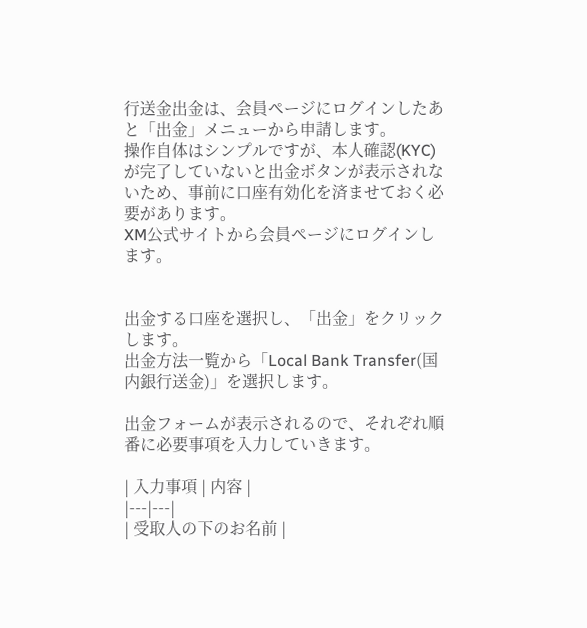行送金出金は、会員ページにログインしたあと「出金」メニューから申請します。
操作自体はシンプルですが、本人確認(KYC)が完了していないと出金ボタンが表示されないため、事前に口座有効化を済ませておく必要があります。
XM公式サイトから会員ページにログインします。


出金する口座を選択し、「出金」をクリックします。
出金方法一覧から「Local Bank Transfer(国内銀行送金)」を選択します。

出金フォームが表示されるので、それぞれ順番に必要事項を入力していきます。

| 入力事項 | 内容 |
|---|---|
| 受取人の下のお名前 |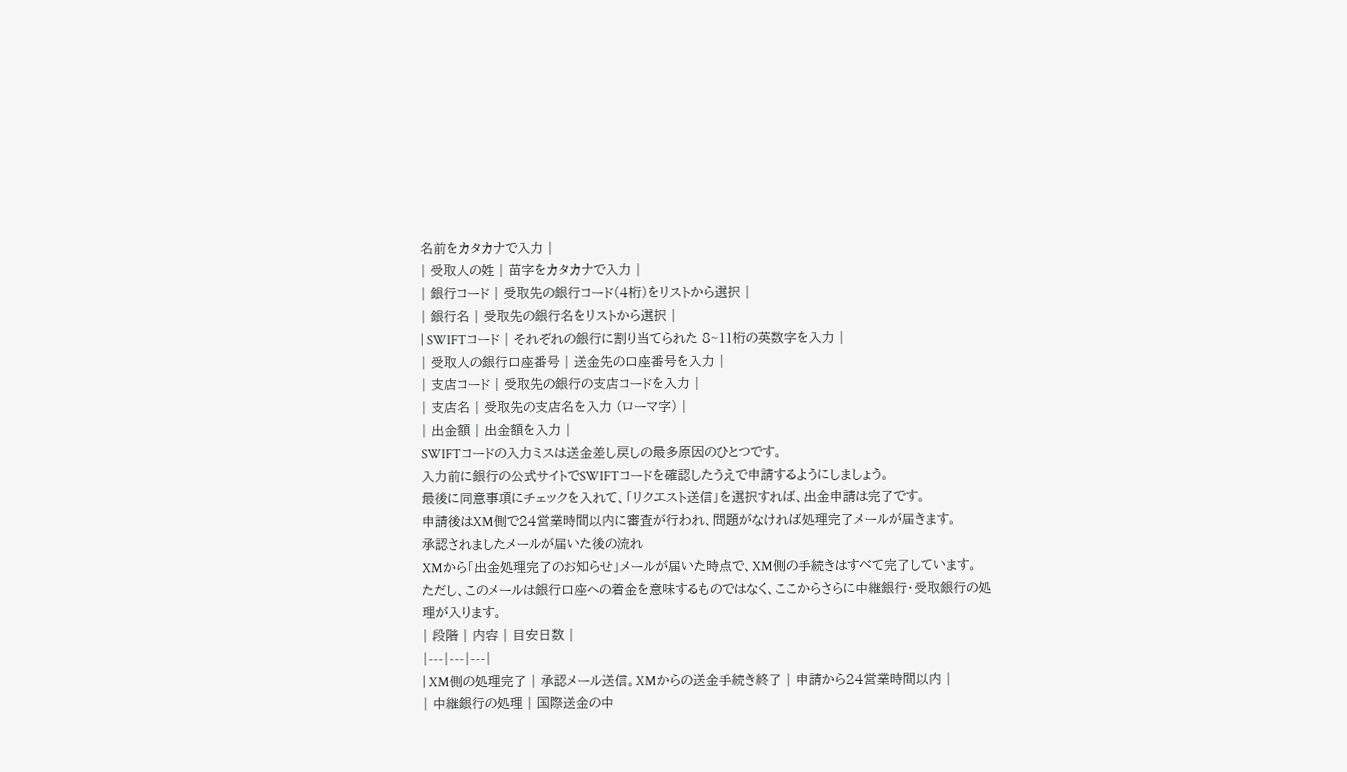名前をカタカナで入力 |
| 受取人の姓 | 苗字をカタカナで入力 |
| 銀行コード | 受取先の銀行コード(4桁)をリストから選択 |
| 銀行名 | 受取先の銀行名をリストから選択 |
| SWIFTコード | それぞれの銀行に割り当てられた 8~11桁の英数字を入力 |
| 受取人の銀行口座番号 | 送金先の口座番号を入力 |
| 支店コード | 受取先の銀行の支店コードを入力 |
| 支店名 | 受取先の支店名を入力 (ローマ字) |
| 出金額 | 出金額を入力 |
SWIFTコードの入力ミスは送金差し戻しの最多原因のひとつです。
入力前に銀行の公式サイトでSWIFTコードを確認したうえで申請するようにしましょう。
最後に同意事項にチェックを入れて、「リクエスト送信」を選択すれば、出金申請は完了です。
申請後はXM側で24営業時間以内に審査が行われ、問題がなければ処理完了メールが届きます。
承認されましたメールが届いた後の流れ
XMから「出金処理完了のお知らせ」メールが届いた時点で、XM側の手続きはすべて完了しています。
ただし、このメールは銀行口座への着金を意味するものではなく、ここからさらに中継銀行・受取銀行の処理が入ります。
| 段階 | 内容 | 目安日数 |
|---|---|---|
| XM側の処理完了 | 承認メール送信。XMからの送金手続き終了 | 申請から24営業時間以内 |
| 中継銀行の処理 | 国際送金の中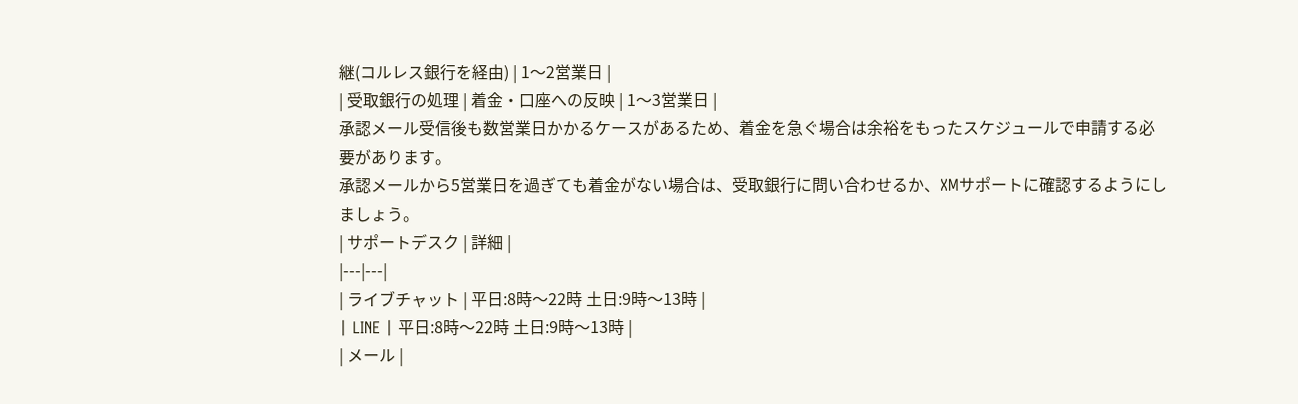継(コルレス銀行を経由) | 1〜2営業日 |
| 受取銀行の処理 | 着金・口座への反映 | 1〜3営業日 |
承認メール受信後も数営業日かかるケースがあるため、着金を急ぐ場合は余裕をもったスケジュールで申請する必要があります。
承認メールから5営業日を過ぎても着金がない場合は、受取銀行に問い合わせるか、XMサポートに確認するようにしましょう。
| サポートデスク | 詳細 |
|---|---|
| ライブチャット | 平日:8時〜22時 土日:9時〜13時 |
| LINE | 平日:8時〜22時 土日:9時〜13時 |
| メール |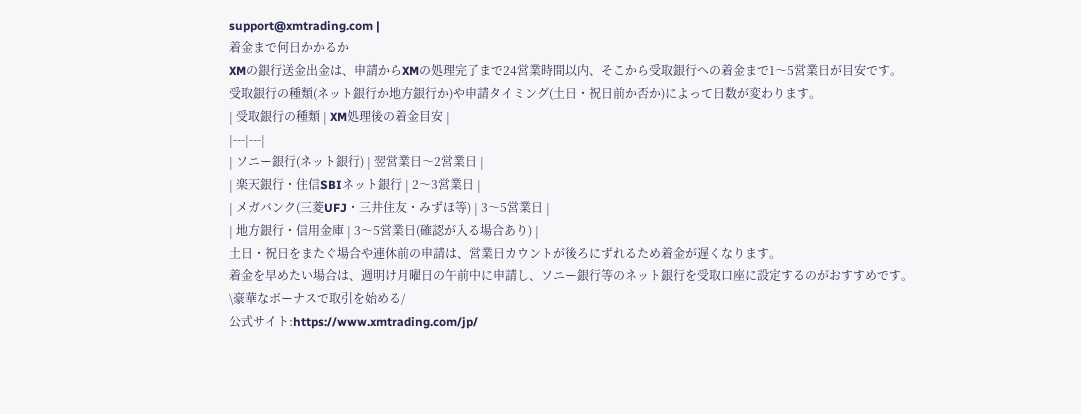support@xmtrading.com |
着金まで何日かかるか
XMの銀行送金出金は、申請からXMの処理完了まで24営業時間以内、そこから受取銀行への着金まで1〜5営業日が目安です。
受取銀行の種類(ネット銀行か地方銀行か)や申請タイミング(土日・祝日前か否か)によって日数が変わります。
| 受取銀行の種類 | XM処理後の着金目安 |
|---|---|
| ソニー銀行(ネット銀行) | 翌営業日〜2営業日 |
| 楽天銀行・住信SBIネット銀行 | 2〜3営業日 |
| メガバンク(三菱UFJ・三井住友・みずほ等) | 3〜5営業日 |
| 地方銀行・信用金庫 | 3〜5営業日(確認が入る場合あり) |
土日・祝日をまたぐ場合や連休前の申請は、営業日カウントが後ろにずれるため着金が遅くなります。
着金を早めたい場合は、週明け月曜日の午前中に申請し、ソニー銀行等のネット銀行を受取口座に設定するのがおすすめです。
\豪華なボーナスで取引を始める/
公式サイト:https://www.xmtrading.com/jp/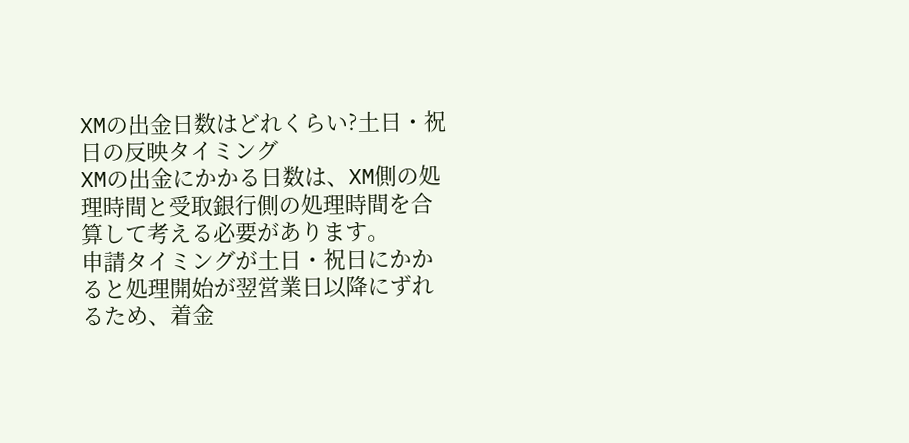XMの出金日数はどれくらい?土日・祝日の反映タイミング
XMの出金にかかる日数は、XM側の処理時間と受取銀行側の処理時間を合算して考える必要があります。
申請タイミングが土日・祝日にかかると処理開始が翌営業日以降にずれるため、着金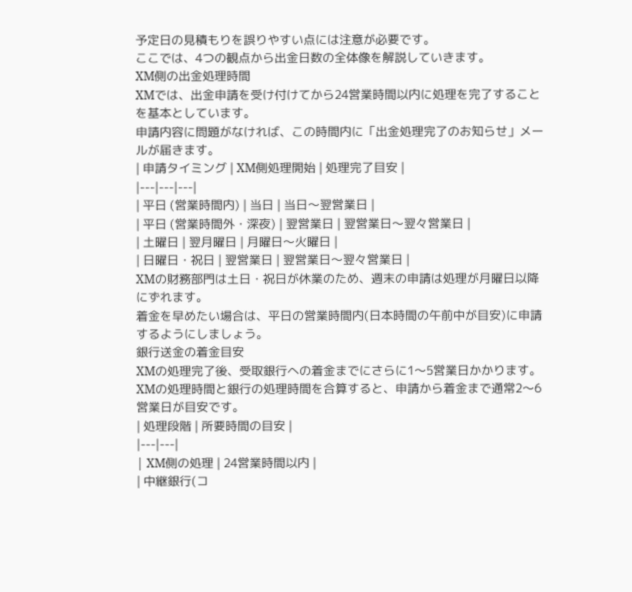予定日の見積もりを誤りやすい点には注意が必要です。
ここでは、4つの観点から出金日数の全体像を解説していきます。
XM側の出金処理時間
XMでは、出金申請を受け付けてから24営業時間以内に処理を完了することを基本としています。
申請内容に問題がなければ、この時間内に「出金処理完了のお知らせ」メールが届きます。
| 申請タイミング | XM側処理開始 | 処理完了目安 |
|---|---|---|
| 平日 (営業時間内) | 当日 | 当日〜翌営業日 |
| 平日 (営業時間外・深夜) | 翌営業日 | 翌営業日〜翌々営業日 |
| 土曜日 | 翌月曜日 | 月曜日〜火曜日 |
| 日曜日・祝日 | 翌営業日 | 翌営業日〜翌々営業日 |
XMの財務部門は土日・祝日が休業のため、週末の申請は処理が月曜日以降にずれます。
着金を早めたい場合は、平日の営業時間内(日本時間の午前中が目安)に申請するようにしましょう。
銀行送金の着金目安
XMの処理完了後、受取銀行への着金までにさらに1〜5営業日かかります。
XMの処理時間と銀行の処理時間を合算すると、申請から着金まで通常2〜6営業日が目安です。
| 処理段階 | 所要時間の目安 |
|---|---|
| XM側の処理 | 24営業時間以内 |
| 中継銀行(コ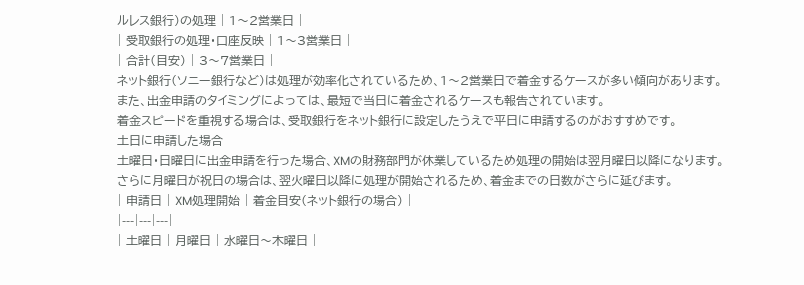ルレス銀行)の処理 | 1〜2営業日 |
| 受取銀行の処理・口座反映 | 1〜3営業日 |
| 合計(目安) | 3〜7営業日 |
ネット銀行(ソニー銀行など)は処理が効率化されているため、1〜2営業日で着金するケースが多い傾向があります。
また、出金申請のタイミングによっては、最短で当日に着金されるケースも報告されています。
着金スピードを重視する場合は、受取銀行をネット銀行に設定したうえで平日に申請するのがおすすめです。
土日に申請した場合
土曜日・日曜日に出金申請を行った場合、XMの財務部門が休業しているため処理の開始は翌月曜日以降になります。
さらに月曜日が祝日の場合は、翌火曜日以降に処理が開始されるため、着金までの日数がさらに延びます。
| 申請日 | XM処理開始 | 着金目安(ネット銀行の場合) |
|---|---|---|
| 土曜日 | 月曜日 | 水曜日〜木曜日 |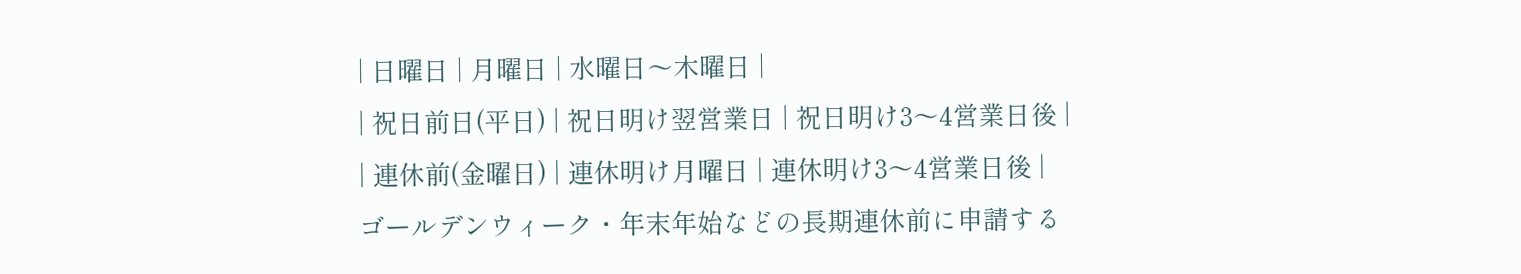| 日曜日 | 月曜日 | 水曜日〜木曜日 |
| 祝日前日(平日) | 祝日明け翌営業日 | 祝日明け3〜4営業日後 |
| 連休前(金曜日) | 連休明け月曜日 | 連休明け3〜4営業日後 |
ゴールデンウィーク・年末年始などの長期連休前に申請する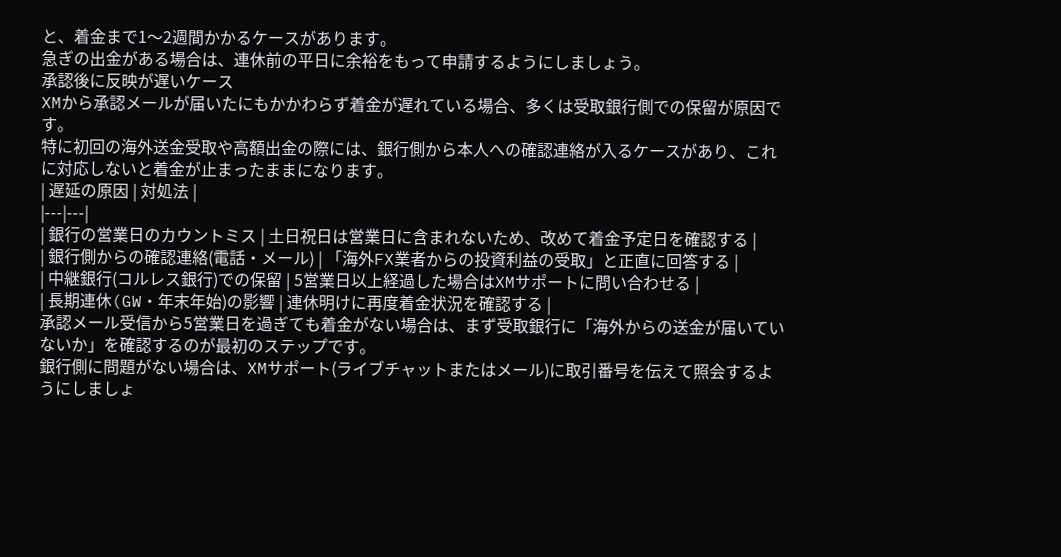と、着金まで1〜2週間かかるケースがあります。
急ぎの出金がある場合は、連休前の平日に余裕をもって申請するようにしましょう。
承認後に反映が遅いケース
XMから承認メールが届いたにもかかわらず着金が遅れている場合、多くは受取銀行側での保留が原因です。
特に初回の海外送金受取や高額出金の際には、銀行側から本人への確認連絡が入るケースがあり、これに対応しないと着金が止まったままになります。
| 遅延の原因 | 対処法 |
|---|---|
| 銀行の営業日のカウントミス | 土日祝日は営業日に含まれないため、改めて着金予定日を確認する |
| 銀行側からの確認連絡(電話・メール) | 「海外FX業者からの投資利益の受取」と正直に回答する |
| 中継銀行(コルレス銀行)での保留 | 5営業日以上経過した場合はXMサポートに問い合わせる |
| 長期連休(GW・年末年始)の影響 | 連休明けに再度着金状況を確認する |
承認メール受信から5営業日を過ぎても着金がない場合は、まず受取銀行に「海外からの送金が届いていないか」を確認するのが最初のステップです。
銀行側に問題がない場合は、XMサポート(ライブチャットまたはメール)に取引番号を伝えて照会するようにしましょ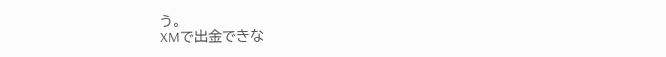う。
XMで出金できな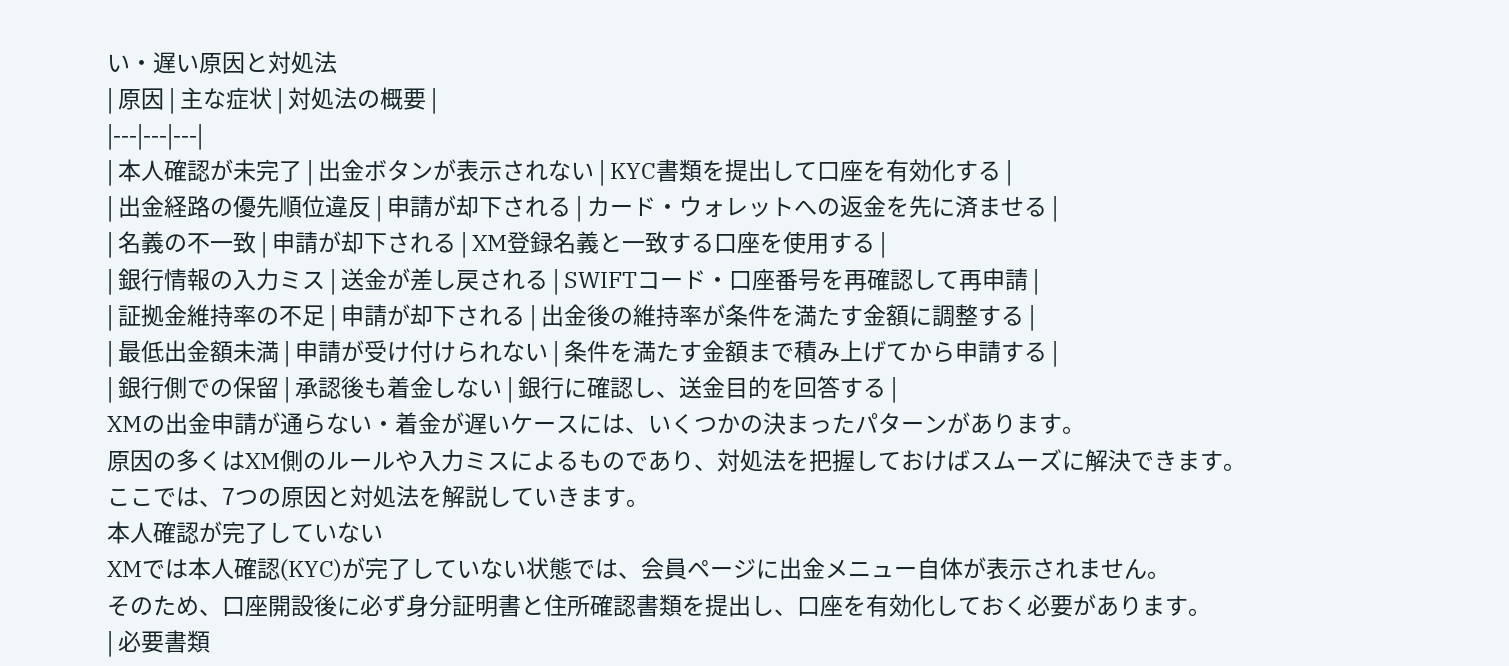い・遅い原因と対処法
| 原因 | 主な症状 | 対処法の概要 |
|---|---|---|
| 本人確認が未完了 | 出金ボタンが表示されない | KYC書類を提出して口座を有効化する |
| 出金経路の優先順位違反 | 申請が却下される | カード・ウォレットへの返金を先に済ませる |
| 名義の不一致 | 申請が却下される | XM登録名義と一致する口座を使用する |
| 銀行情報の入力ミス | 送金が差し戻される | SWIFTコード・口座番号を再確認して再申請 |
| 証拠金維持率の不足 | 申請が却下される | 出金後の維持率が条件を満たす金額に調整する |
| 最低出金額未満 | 申請が受け付けられない | 条件を満たす金額まで積み上げてから申請する |
| 銀行側での保留 | 承認後も着金しない | 銀行に確認し、送金目的を回答する |
XMの出金申請が通らない・着金が遅いケースには、いくつかの決まったパターンがあります。
原因の多くはXM側のルールや入力ミスによるものであり、対処法を把握しておけばスムーズに解決できます。
ここでは、7つの原因と対処法を解説していきます。
本人確認が完了していない
XMでは本人確認(KYC)が完了していない状態では、会員ページに出金メニュー自体が表示されません。
そのため、口座開設後に必ず身分証明書と住所確認書類を提出し、口座を有効化しておく必要があります。
| 必要書類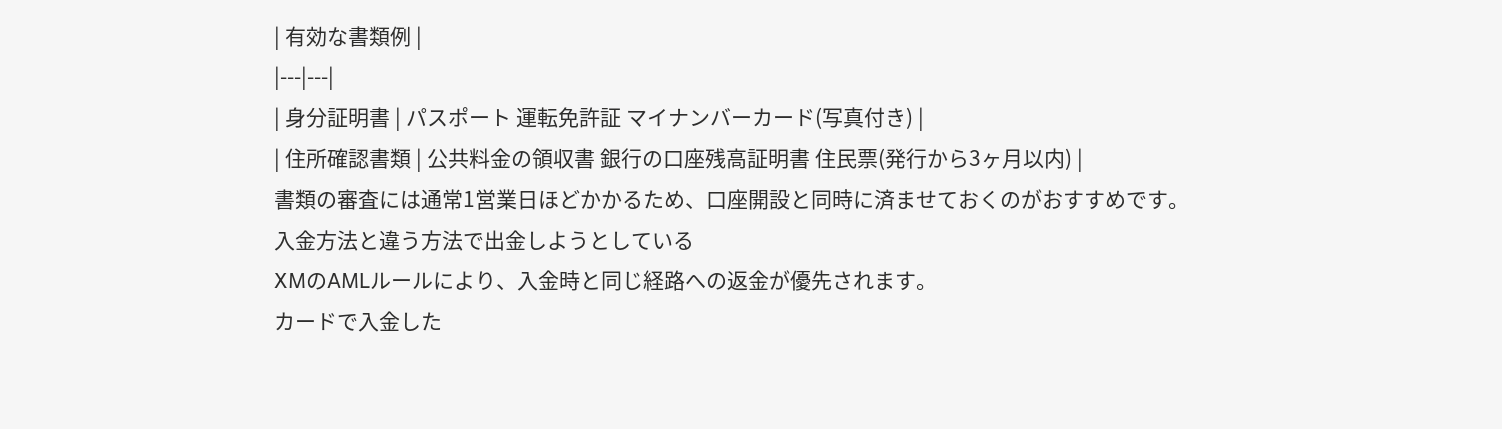| 有効な書類例 |
|---|---|
| 身分証明書 | パスポート 運転免許証 マイナンバーカード(写真付き) |
| 住所確認書類 | 公共料金の領収書 銀行の口座残高証明書 住民票(発行から3ヶ月以内) |
書類の審査には通常1営業日ほどかかるため、口座開設と同時に済ませておくのがおすすめです。
入金方法と違う方法で出金しようとしている
XMのAMLルールにより、入金時と同じ経路への返金が優先されます。
カードで入金した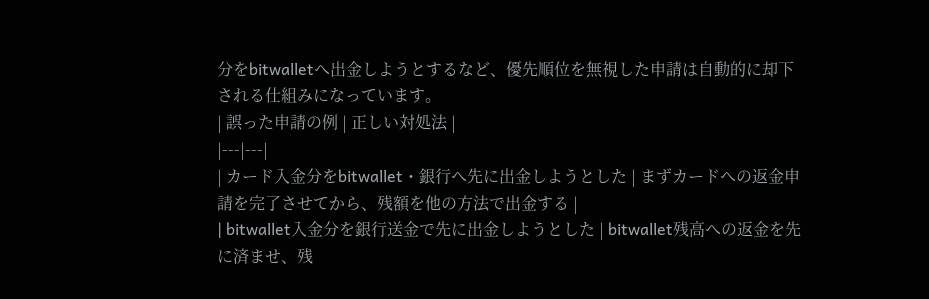分をbitwalletへ出金しようとするなど、優先順位を無視した申請は自動的に却下される仕組みになっています。
| 誤った申請の例 | 正しい対処法 |
|---|---|
| カード入金分をbitwallet・銀行へ先に出金しようとした | まずカードへの返金申請を完了させてから、残額を他の方法で出金する |
| bitwallet入金分を銀行送金で先に出金しようとした | bitwallet残高への返金を先に済ませ、残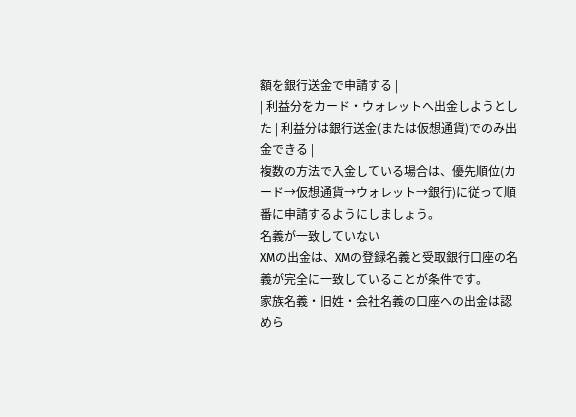額を銀行送金で申請する |
| 利益分をカード・ウォレットへ出金しようとした | 利益分は銀行送金(または仮想通貨)でのみ出金できる |
複数の方法で入金している場合は、優先順位(カード→仮想通貨→ウォレット→銀行)に従って順番に申請するようにしましょう。
名義が一致していない
XMの出金は、XMの登録名義と受取銀行口座の名義が完全に一致していることが条件です。
家族名義・旧姓・会社名義の口座への出金は認めら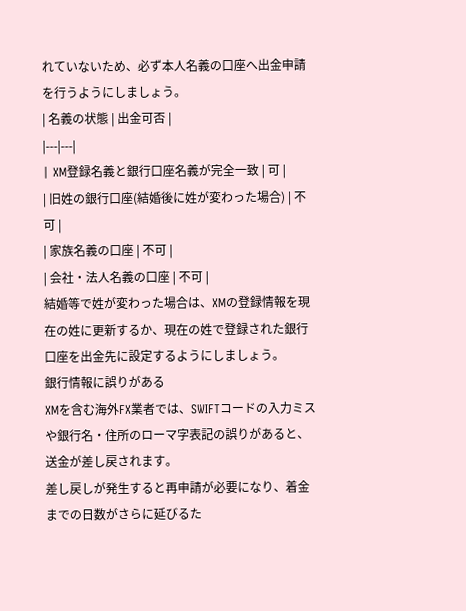れていないため、必ず本人名義の口座へ出金申請を行うようにしましょう。
| 名義の状態 | 出金可否 |
|---|---|
| XM登録名義と銀行口座名義が完全一致 | 可 |
| 旧姓の銀行口座(結婚後に姓が変わった場合) | 不可 |
| 家族名義の口座 | 不可 |
| 会社・法人名義の口座 | 不可 |
結婚等で姓が変わった場合は、XMの登録情報を現在の姓に更新するか、現在の姓で登録された銀行口座を出金先に設定するようにしましょう。
銀行情報に誤りがある
XMを含む海外FX業者では、SWIFTコードの入力ミスや銀行名・住所のローマ字表記の誤りがあると、送金が差し戻されます。
差し戻しが発生すると再申請が必要になり、着金までの日数がさらに延びるた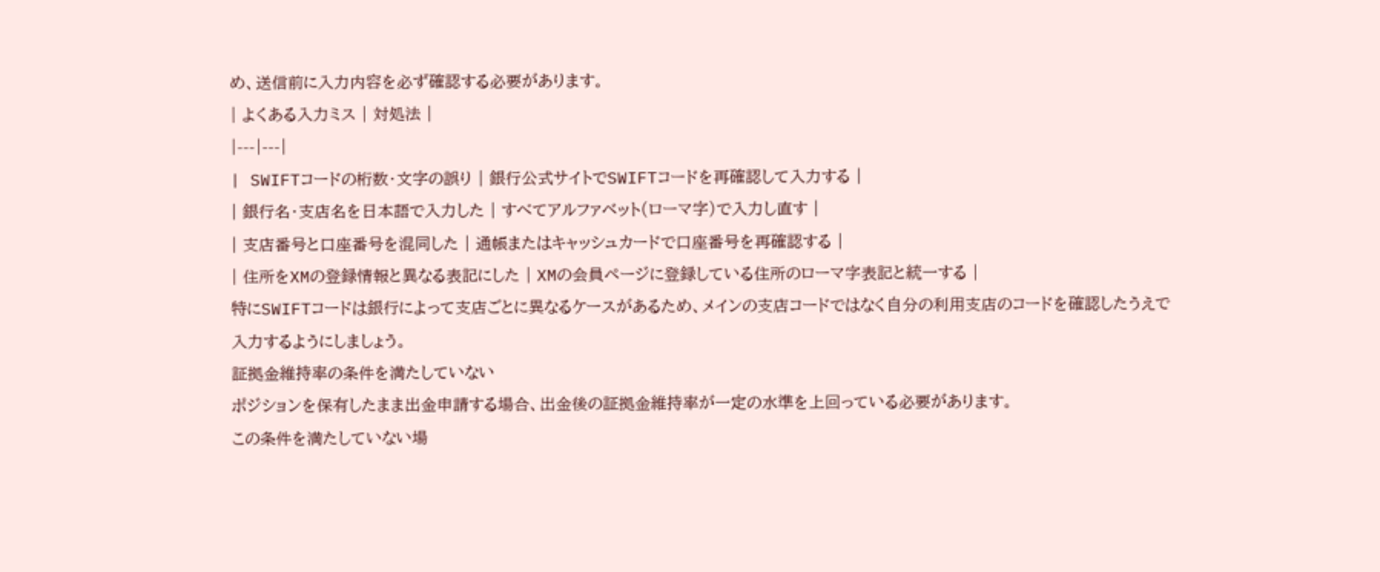め、送信前に入力内容を必ず確認する必要があります。
| よくある入力ミス | 対処法 |
|---|---|
| SWIFTコードの桁数・文字の誤り | 銀行公式サイトでSWIFTコードを再確認して入力する |
| 銀行名・支店名を日本語で入力した | すべてアルファベット(ローマ字)で入力し直す |
| 支店番号と口座番号を混同した | 通帳またはキャッシュカードで口座番号を再確認する |
| 住所をXMの登録情報と異なる表記にした | XMの会員ページに登録している住所のローマ字表記と統一する |
特にSWIFTコードは銀行によって支店ごとに異なるケースがあるため、メインの支店コードではなく自分の利用支店のコードを確認したうえで入力するようにしましょう。
証拠金維持率の条件を満たしていない
ポジションを保有したまま出金申請する場合、出金後の証拠金維持率が一定の水準を上回っている必要があります。
この条件を満たしていない場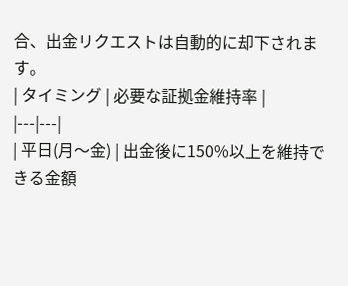合、出金リクエストは自動的に却下されます。
| タイミング | 必要な証拠金維持率 |
|---|---|
| 平日(月〜金) | 出金後に150%以上を維持できる金額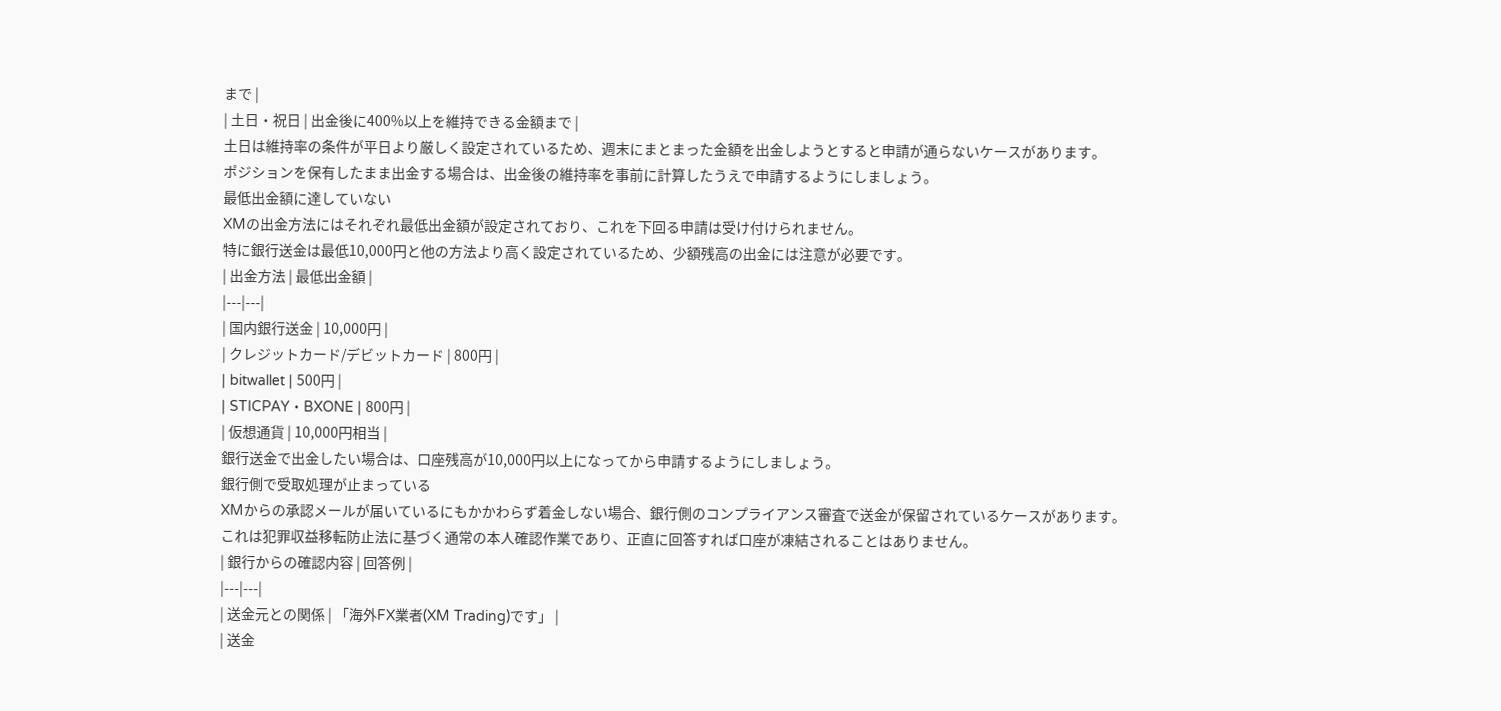まで |
| 土日・祝日 | 出金後に400%以上を維持できる金額まで |
土日は維持率の条件が平日より厳しく設定されているため、週末にまとまった金額を出金しようとすると申請が通らないケースがあります。
ポジションを保有したまま出金する場合は、出金後の維持率を事前に計算したうえで申請するようにしましょう。
最低出金額に達していない
XMの出金方法にはそれぞれ最低出金額が設定されており、これを下回る申請は受け付けられません。
特に銀行送金は最低10,000円と他の方法より高く設定されているため、少額残高の出金には注意が必要です。
| 出金方法 | 最低出金額 |
|---|---|
| 国内銀行送金 | 10,000円 |
| クレジットカード/デビットカード | 800円 |
| bitwallet | 500円 |
| STICPAY・BXONE | 800円 |
| 仮想通貨 | 10,000円相当 |
銀行送金で出金したい場合は、口座残高が10,000円以上になってから申請するようにしましょう。
銀行側で受取処理が止まっている
XMからの承認メールが届いているにもかかわらず着金しない場合、銀行側のコンプライアンス審査で送金が保留されているケースがあります。
これは犯罪収益移転防止法に基づく通常の本人確認作業であり、正直に回答すれば口座が凍結されることはありません。
| 銀行からの確認内容 | 回答例 |
|---|---|
| 送金元との関係 | 「海外FX業者(XM Trading)です」 |
| 送金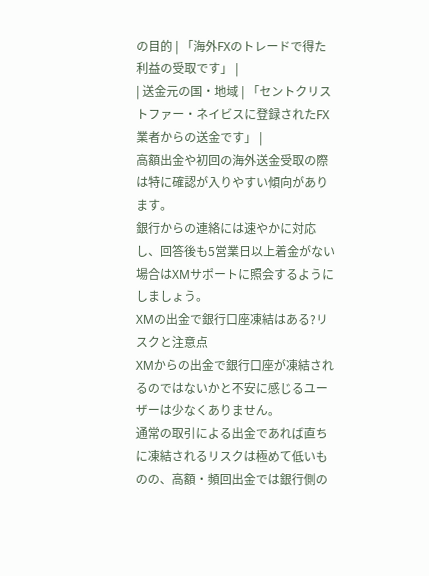の目的 | 「海外FXのトレードで得た利益の受取です」 |
| 送金元の国・地域 | 「セントクリストファー・ネイビスに登録されたFX業者からの送金です」 |
高額出金や初回の海外送金受取の際は特に確認が入りやすい傾向があります。
銀行からの連絡には速やかに対応し、回答後も5営業日以上着金がない場合はXMサポートに照会するようにしましょう。
XMの出金で銀行口座凍結はある?リスクと注意点
XMからの出金で銀行口座が凍結されるのではないかと不安に感じるユーザーは少なくありません。
通常の取引による出金であれば直ちに凍結されるリスクは極めて低いものの、高額・頻回出金では銀行側の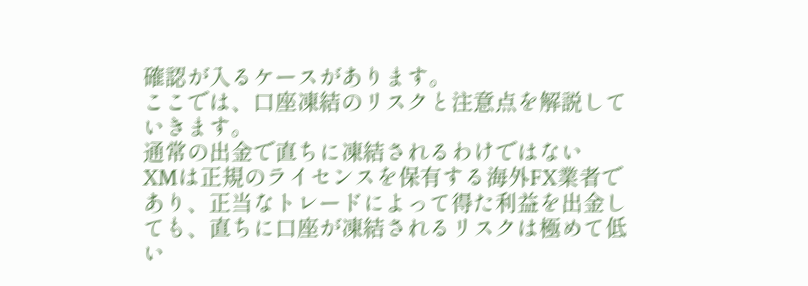確認が入るケースがあります。
ここでは、口座凍結のリスクと注意点を解説していきます。
通常の出金で直ちに凍結されるわけではない
XMは正規のライセンスを保有する海外FX業者であり、正当なトレードによって得た利益を出金しても、直ちに口座が凍結されるリスクは極めて低い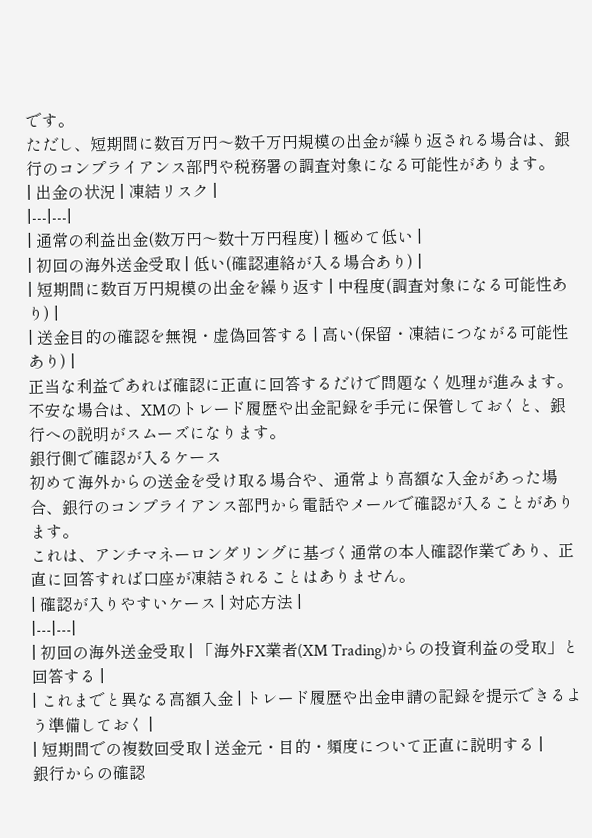です。
ただし、短期間に数百万円〜数千万円規模の出金が繰り返される場合は、銀行のコンプライアンス部門や税務署の調査対象になる可能性があります。
| 出金の状況 | 凍結リスク |
|---|---|
| 通常の利益出金(数万円〜数十万円程度) | 極めて低い |
| 初回の海外送金受取 | 低い(確認連絡が入る場合あり) |
| 短期間に数百万円規模の出金を繰り返す | 中程度(調査対象になる可能性あり) |
| 送金目的の確認を無視・虚偽回答する | 高い(保留・凍結につながる可能性あり) |
正当な利益であれば確認に正直に回答するだけで問題なく処理が進みます。
不安な場合は、XMのトレード履歴や出金記録を手元に保管しておくと、銀行への説明がスムーズになります。
銀行側で確認が入るケース
初めて海外からの送金を受け取る場合や、通常より高額な入金があった場合、銀行のコンプライアンス部門から電話やメールで確認が入ることがあります。
これは、アンチマネーロンダリングに基づく通常の本人確認作業であり、正直に回答すれば口座が凍結されることはありません。
| 確認が入りやすいケース | 対応方法 |
|---|---|
| 初回の海外送金受取 | 「海外FX業者(XM Trading)からの投資利益の受取」と回答する |
| これまでと異なる高額入金 | トレード履歴や出金申請の記録を提示できるよう準備しておく |
| 短期間での複数回受取 | 送金元・目的・頻度について正直に説明する |
銀行からの確認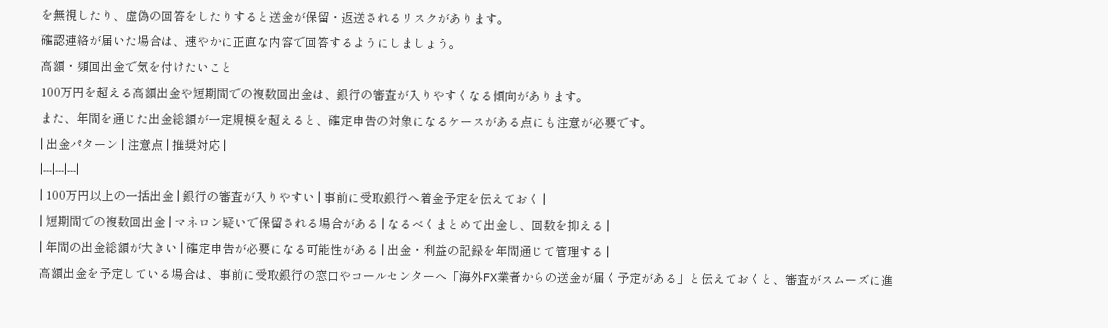を無視したり、虚偽の回答をしたりすると送金が保留・返送されるリスクがあります。
確認連絡が届いた場合は、速やかに正直な内容で回答するようにしましょう。
高額・頻回出金で気を付けたいこと
100万円を超える高額出金や短期間での複数回出金は、銀行の審査が入りやすくなる傾向があります。
また、年間を通じた出金総額が一定規模を超えると、確定申告の対象になるケースがある点にも注意が必要です。
| 出金パターン | 注意点 | 推奨対応 |
|---|---|---|
| 100万円以上の一括出金 | 銀行の審査が入りやすい | 事前に受取銀行へ着金予定を伝えておく |
| 短期間での複数回出金 | マネロン疑いで保留される場合がある | なるべくまとめて出金し、回数を抑える |
| 年間の出金総額が大きい | 確定申告が必要になる可能性がある | 出金・利益の記録を年間通じて管理する |
高額出金を予定している場合は、事前に受取銀行の窓口やコールセンターへ「海外FX業者からの送金が届く予定がある」と伝えておくと、審査がスムーズに進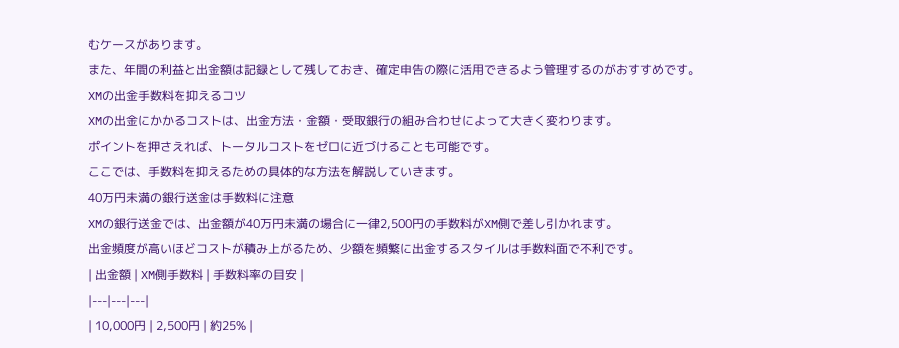むケースがあります。
また、年間の利益と出金額は記録として残しておき、確定申告の際に活用できるよう管理するのがおすすめです。
XMの出金手数料を抑えるコツ
XMの出金にかかるコストは、出金方法・金額・受取銀行の組み合わせによって大きく変わります。
ポイントを押さえれば、トータルコストをゼロに近づけることも可能です。
ここでは、手数料を抑えるための具体的な方法を解説していきます。
40万円未満の銀行送金は手数料に注意
XMの銀行送金では、出金額が40万円未満の場合に一律2,500円の手数料がXM側で差し引かれます。
出金頻度が高いほどコストが積み上がるため、少額を頻繁に出金するスタイルは手数料面で不利です。
| 出金額 | XM側手数料 | 手数料率の目安 |
|---|---|---|
| 10,000円 | 2,500円 | 約25% |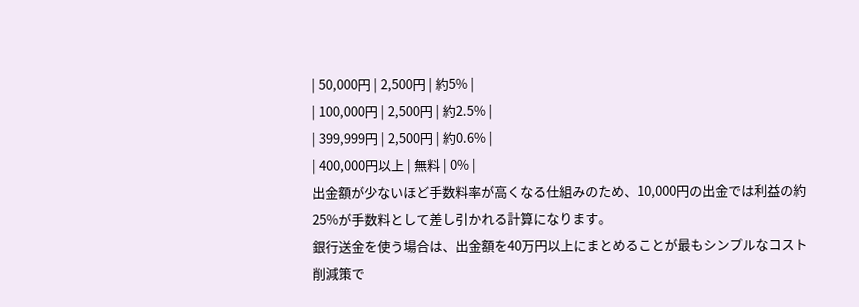| 50,000円 | 2,500円 | 約5% |
| 100,000円 | 2,500円 | 約2.5% |
| 399,999円 | 2,500円 | 約0.6% |
| 400,000円以上 | 無料 | 0% |
出金額が少ないほど手数料率が高くなる仕組みのため、10,000円の出金では利益の約25%が手数料として差し引かれる計算になります。
銀行送金を使う場合は、出金額を40万円以上にまとめることが最もシンプルなコスト削減策で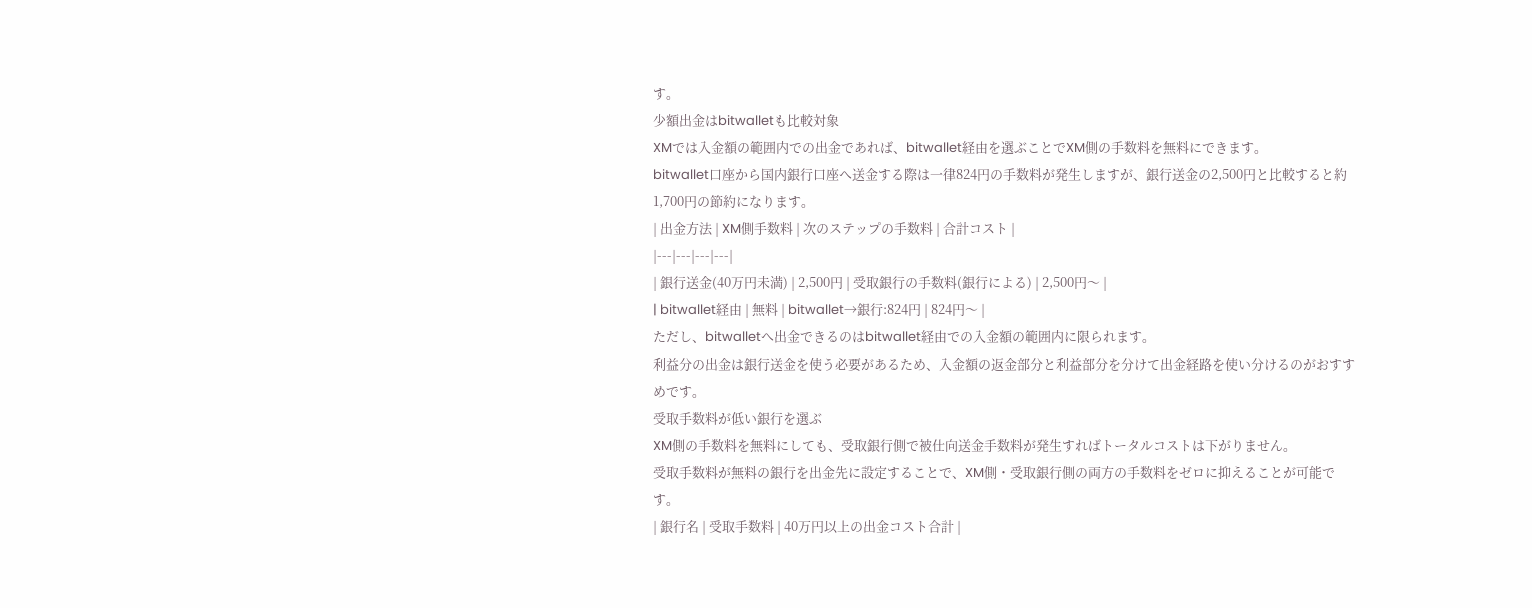す。
少額出金はbitwalletも比較対象
XMでは入金額の範囲内での出金であれば、bitwallet経由を選ぶことでXM側の手数料を無料にできます。
bitwallet口座から国内銀行口座へ送金する際は一律824円の手数料が発生しますが、銀行送金の2,500円と比較すると約1,700円の節約になります。
| 出金方法 | XM側手数料 | 次のステップの手数料 | 合計コスト |
|---|---|---|---|
| 銀行送金(40万円未満) | 2,500円 | 受取銀行の手数料(銀行による) | 2,500円〜 |
| bitwallet経由 | 無料 | bitwallet→銀行:824円 | 824円〜 |
ただし、bitwalletへ出金できるのはbitwallet経由での入金額の範囲内に限られます。
利益分の出金は銀行送金を使う必要があるため、入金額の返金部分と利益部分を分けて出金経路を使い分けるのがおすすめです。
受取手数料が低い銀行を選ぶ
XM側の手数料を無料にしても、受取銀行側で被仕向送金手数料が発生すればトータルコストは下がりません。
受取手数料が無料の銀行を出金先に設定することで、XM側・受取銀行側の両方の手数料をゼロに抑えることが可能です。
| 銀行名 | 受取手数料 | 40万円以上の出金コスト合計 |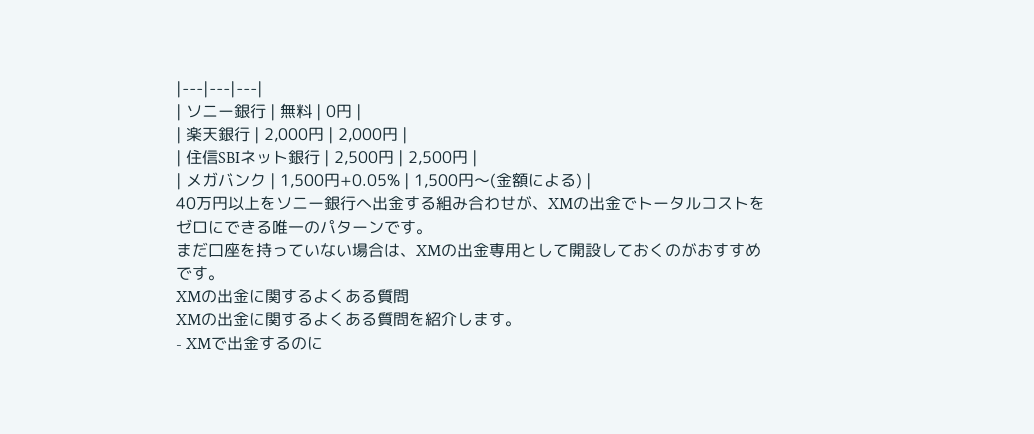|---|---|---|
| ソニー銀行 | 無料 | 0円 |
| 楽天銀行 | 2,000円 | 2,000円 |
| 住信SBIネット銀行 | 2,500円 | 2,500円 |
| メガバンク | 1,500円+0.05% | 1,500円〜(金額による) |
40万円以上をソニー銀行へ出金する組み合わせが、XMの出金でトータルコストをゼロにできる唯一のパターンです。
まだ口座を持っていない場合は、XMの出金専用として開設しておくのがおすすめです。
XMの出金に関するよくある質問
XMの出金に関するよくある質問を紹介します。
- XMで出金するのに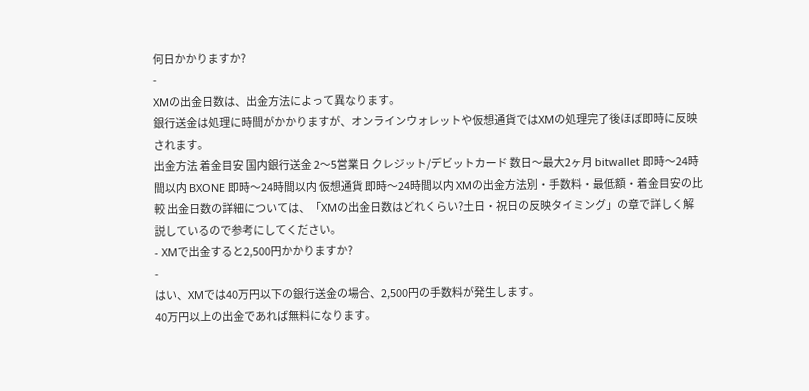何日かかりますか?
-
XMの出金日数は、出金方法によって異なります。
銀行送金は処理に時間がかかりますが、オンラインウォレットや仮想通貨ではXMの処理完了後ほぼ即時に反映されます。
出金方法 着金目安 国内銀行送金 2〜5営業日 クレジット/デビットカード 数日〜最大2ヶ月 bitwallet 即時〜24時間以内 BXONE 即時〜24時間以内 仮想通貨 即時〜24時間以内 XMの出金方法別・手数料・最低額・着金目安の比較 出金日数の詳細については、「XMの出金日数はどれくらい?土日・祝日の反映タイミング」の章で詳しく解説しているので参考にしてください。
- XMで出金すると2,500円かかりますか?
-
はい、XMでは40万円以下の銀行送金の場合、2,500円の手数料が発生します。
40万円以上の出金であれば無料になります。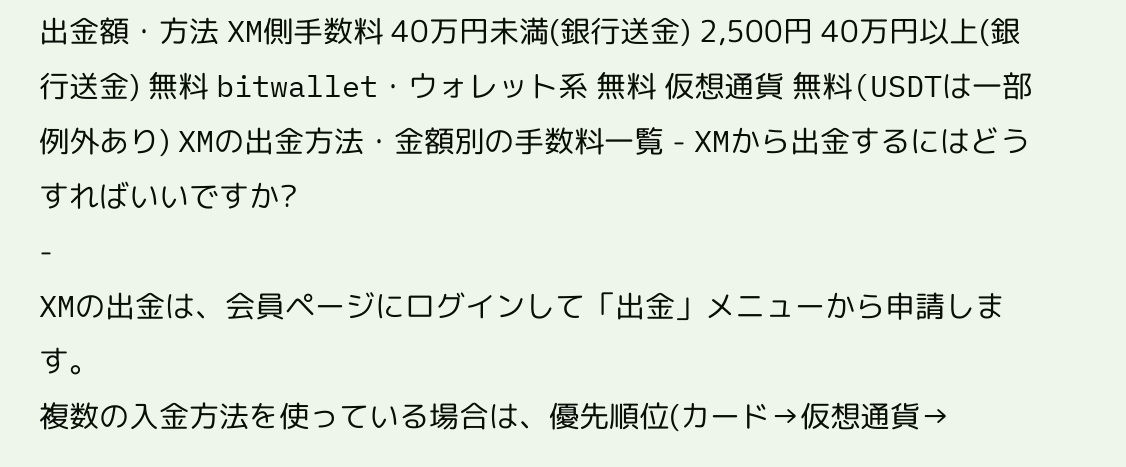出金額・方法 XM側手数料 40万円未満(銀行送金) 2,500円 40万円以上(銀行送金) 無料 bitwallet・ウォレット系 無料 仮想通貨 無料(USDTは一部例外あり) XMの出金方法・金額別の手数料一覧 - XMから出金するにはどうすればいいですか?
-
XMの出金は、会員ページにログインして「出金」メニューから申請します。
複数の入金方法を使っている場合は、優先順位(カード→仮想通貨→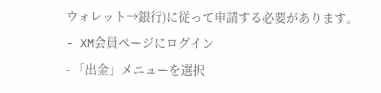ウォレット→銀行)に従って申請する必要があります。
- XM会員ページにログイン
- 「出金」メニューを選択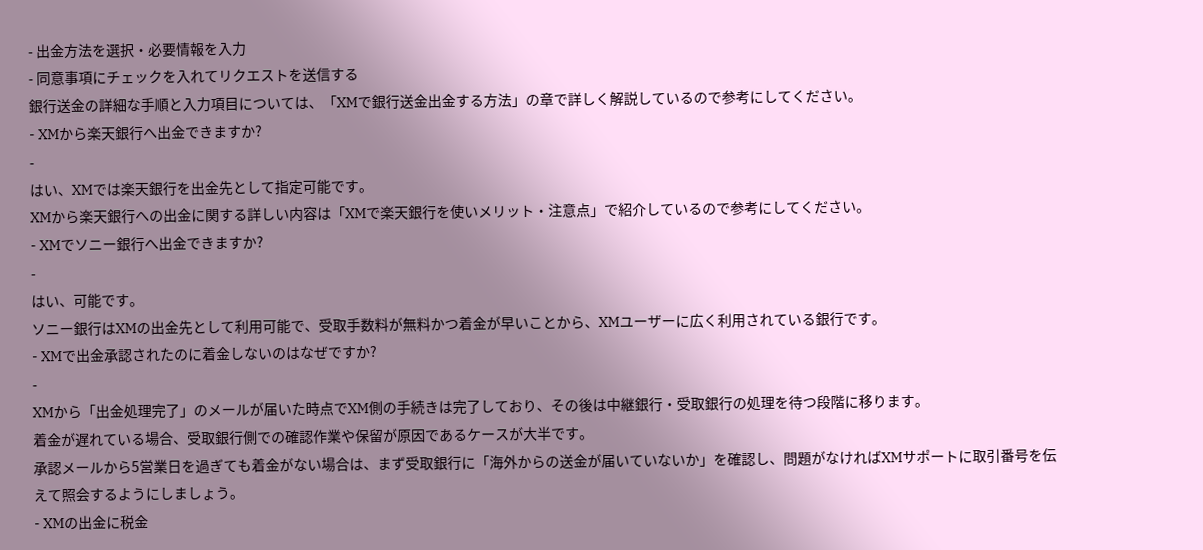- 出金方法を選択・必要情報を入力
- 同意事項にチェックを入れてリクエストを送信する
銀行送金の詳細な手順と入力項目については、「XMで銀行送金出金する方法」の章で詳しく解説しているので参考にしてください。
- XMから楽天銀行へ出金できますか?
-
はい、XMでは楽天銀行を出金先として指定可能です。
XMから楽天銀行への出金に関する詳しい内容は「XMで楽天銀行を使いメリット・注意点」で紹介しているので参考にしてください。
- XMでソニー銀行へ出金できますか?
-
はい、可能です。
ソニー銀行はXMの出金先として利用可能で、受取手数料が無料かつ着金が早いことから、XMユーザーに広く利用されている銀行です。
- XMで出金承認されたのに着金しないのはなぜですか?
-
XMから「出金処理完了」のメールが届いた時点でXM側の手続きは完了しており、その後は中継銀行・受取銀行の処理を待つ段階に移ります。
着金が遅れている場合、受取銀行側での確認作業や保留が原因であるケースが大半です。
承認メールから5営業日を過ぎても着金がない場合は、まず受取銀行に「海外からの送金が届いていないか」を確認し、問題がなければXMサポートに取引番号を伝えて照会するようにしましょう。
- XMの出金に税金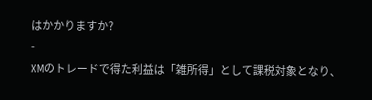はかかりますか?
-
XMのトレードで得た利益は「雑所得」として課税対象となり、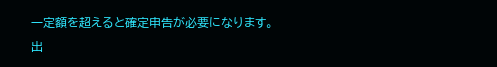一定額を超えると確定申告が必要になります。
出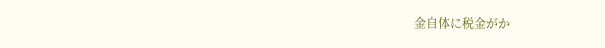金自体に税金がか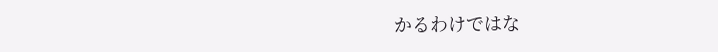かるわけではな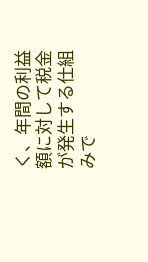く、年間の利益額に対して税金が発生する仕組みで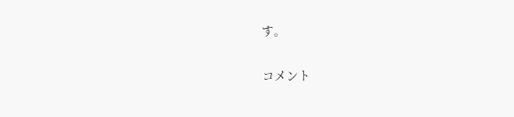す。

コメント